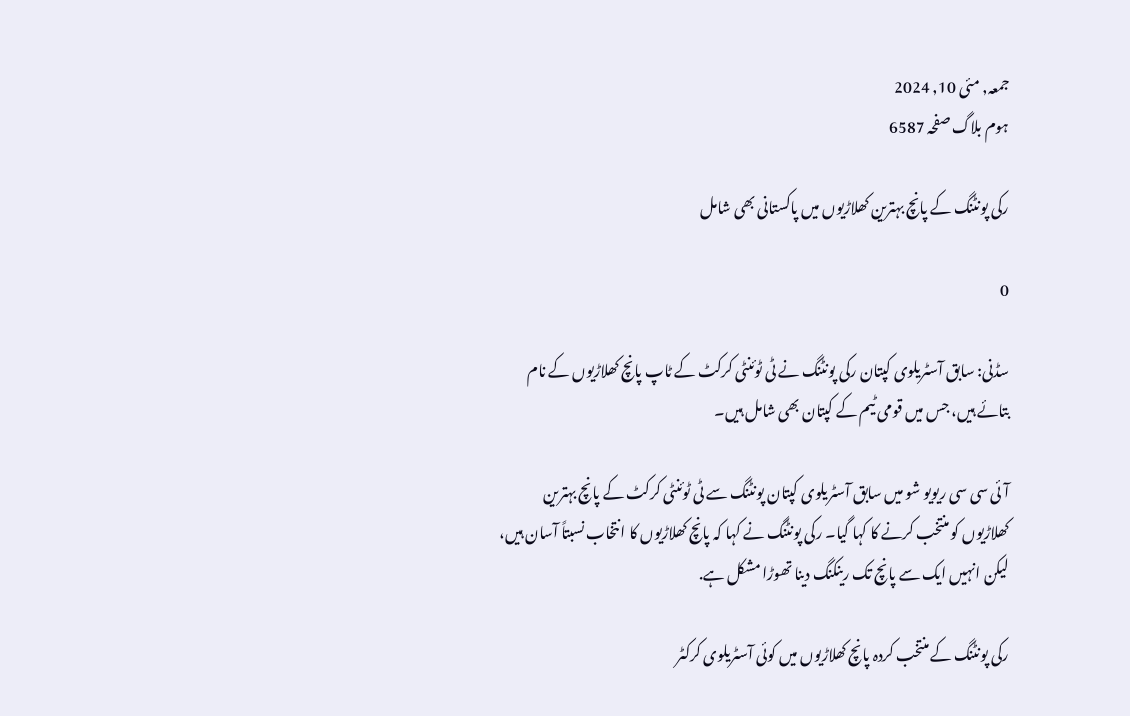جمعہ, مئی 10, 2024
ہوم بلاگ صفحہ 6587

رکی پونٹنگ کے پانچ بہترین کھلاڑیوں میں پاکستانی بھی شامل

0

سڈنی: سابق آسٹریلوی کپتان رکی پونٹنگ نے ٹی ٹوئنٹی کرکٹ کے ٹاپ پانچ کھلاڑیوں کے نام بتائے ہیں، جس میں قومی ٹیم کے کپتان بھی شامل ہیں۔

آئی سی سی ریویو شو میں سابق آسٹریلوی کپتان پونٹنگ سے ٹی ٹوئنٹی کرکٹ کے پانچ بہترین کھلاڑیوں کو منتخب کرنے کا کہا گیا۔ رکی پونٹنگ نے کہا کہ پانچ کھلاڑیوں کا انتخاب نسبتاً آسان ہیں، لیکن انہیں ایک سے پانچ تک رینکنگ دینا تھوڑا مشکل ہے.

رکی پونٹنگ کے منتخب کردہ پانچ کھلاڑیوں میں کوئی آسٹریلوی کرکٹر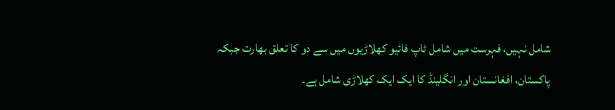شامل نہیں، فہرست میں شامل ٹاپ فائیو کھلاڑیوں میں سے دو کا تعلق بھارت جبکہ پاکستان، افغانستان اور انگلینڈ کا ایک ایک کھلاڑی شامل ہے۔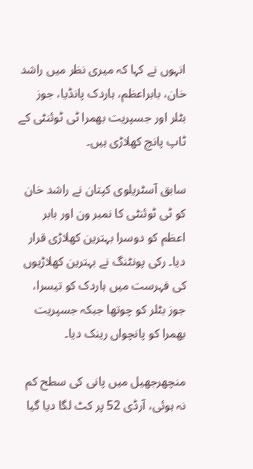انہوں نے کہا کہ میری نظر میں راشد خان، بابراعظم، ہاردک پانڈیا، جوز بٹلر اور جسپریت بھمرا ٹی ٹوئنٹی کے ٹاپ پانچ کھلاڑی ہیں۔

سابق آسٹریلوی کپتان نے راشد خان کو ٹی ٹوئنٹی کا نمبر ون اور بابر اعظم کو دوسرا بہترین کھلاڑی قرار دیا۔ رکی پونٹنگ نے بہترین کھلاڑیوں کی فہرست میں ہاردک کو تیسرا، جوز بٹلر کو چوتھا جبکہ جسپریت بھمرا کو پانچواں رینک دیا۔

منچھرجھیل میں پانی کی سطح کم نہ ہوئی، آرڈی 52 پر کٹ لگا دیا گیا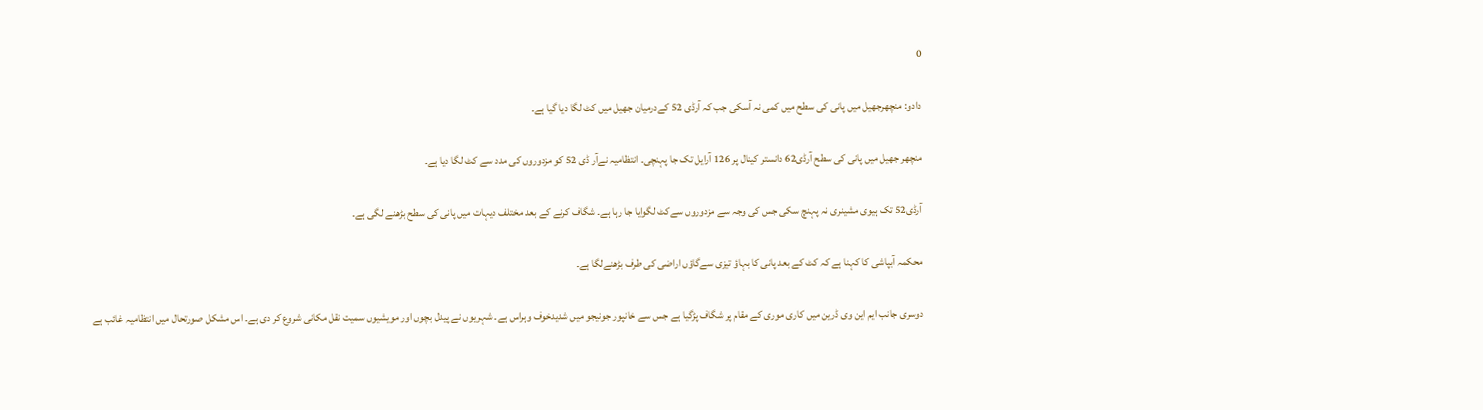0

دادو: منچھرجھیل میں پانی کی سطح میں کمی نہ آسکی جب کہ آرڈی 52 کےدرمیان جھیل میں کٹ لگا دیا گیا ہے۔

منچھر جھیل میں پانی کی سطح آرڈی62 دانستر کینال پر 126 آرایل تک جا پہنچی۔ انتظامیہ نےآر ڈی 52 کو مزدوروں کی مدد سے کٹ لگا دیا ہے۔

آرڈی52 تک ہیوی مشینری نہ پہنچ سکی جس کی وجہ سے مزدوروں سےکٹ لگوایا جا رہا ہے۔ شگاف کرنے کے بعد مختلف دیہات میں پانی کی سطح بڑھنے لگی ہے۔

محکمہ آبپاشی کا کہنا ہے کہ کٹ کے بعد پانی کا بہاؤ تیزی سےگاؤں اراضی کی طرف بڑھنےلگا ہے۔

دوسری جانب ایم این وی ڈرین میں کاری موری کے مقام پر شگاف پڑگیا ہے جس سے خانپور جونیجو میں شدیدخوف وہراس ہے۔ شہریوں نے پیدل بچوں اور مویشیوں سمیت نقل مکانی شروع کر دی ہے۔ اس مشکل صورتحال میں انتظامیہ غائب ہے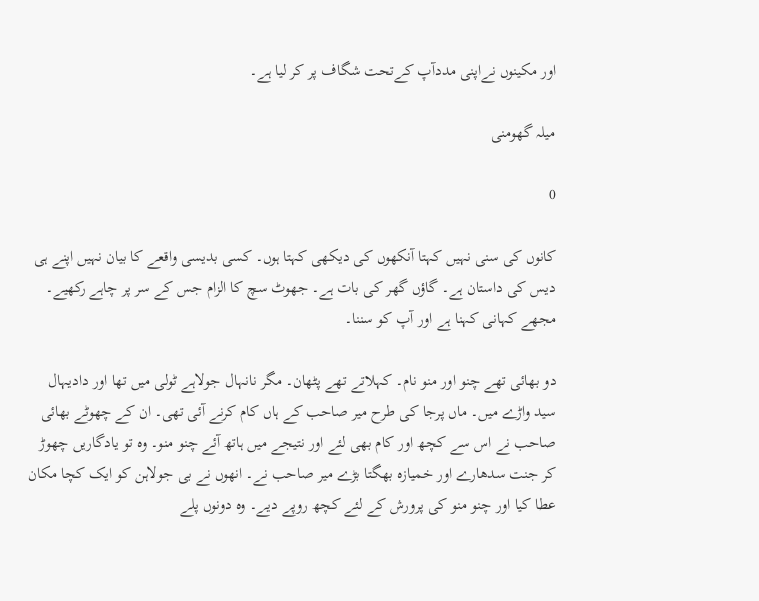اور مکینوں نےاپنی مددآپ کےتحت شگاف پر کر لیا ہے۔

میلہ گھومنی

0

کانوں کی سنی نہیں کہتا آنکھوں کی دیکھی کہتا ہوں۔ کسی بدیسی واقعے کا بیان نہیں اپنے ہی دیس کی داستان ہے۔ گاؤں گھر کی بات ہے۔ جھوٹ سچ کا الزام جس کے سر پر چاہے رکھیے۔ مجھے کہانی کہنا ہے اور آپ کو سننا۔

دو بھائی تھے چنو اور منو نام۔ کہلاتے تھے پٹھان۔ مگر نانہال جولاہے ٹولی میں تھا اور دادیہال سید واڑے میں۔ ماں پرجا کی طرح میر صاحب کے ہاں کام کرنے آئی تھی۔ ان کے چھوٹے بھائی صاحب نے اس سے کچھ اور کام بھی لئے اور نتیجے میں ہاتھ آئے چنو منو۔ وہ تو یادگاریں چھوڑ کر جنت سدھارے اور خمیازہ بھگتا بڑے میر صاحب نے۔ انھوں نے بی جولاہن کو ایک کچا مکان عطا کیا اور چنو منو کی پرورش کے لئے کچھ روپے دیے۔ وہ دونوں پلے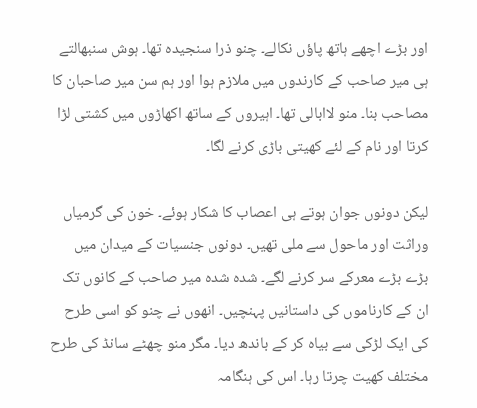اور بڑے اچھے ہاتھ پاؤں نکالے۔ چنو ذرا سنجیدہ تھا۔ ہوش سنبھالتے ہی میر صاحب کے کارندوں میں ملازم ہوا اور ہم سن میر صاحبان کا مصاحب بنا۔ منو لاابالی تھا۔ اہیروں کے ساتھ اکھاڑوں میں کشتی لڑا کرتا اور نام کے لئے کھیتی باڑی کرنے لگا۔

لیکن دونوں جوان ہوتے ہی اعصاب کا شکار ہوئے۔ خون کی گرمیاں وراثت اور ماحول سے ملی تھیں۔ دونوں جنسیات کے میدان میں بڑے بڑے معرکے سر کرنے لگے۔ شدہ شدہ میر صاحب کے کانوں تک ان کے کارناموں کی داستانیں پہنچیں۔ انھوں نے چنو کو اسی طرح کی ایک لڑکی سے بیاہ کر کے باندھ دیا۔ مگر منو چھٹے سانڈ کی طرح مختلف کھیت چرتا رہا۔ اس کی ہنگامہ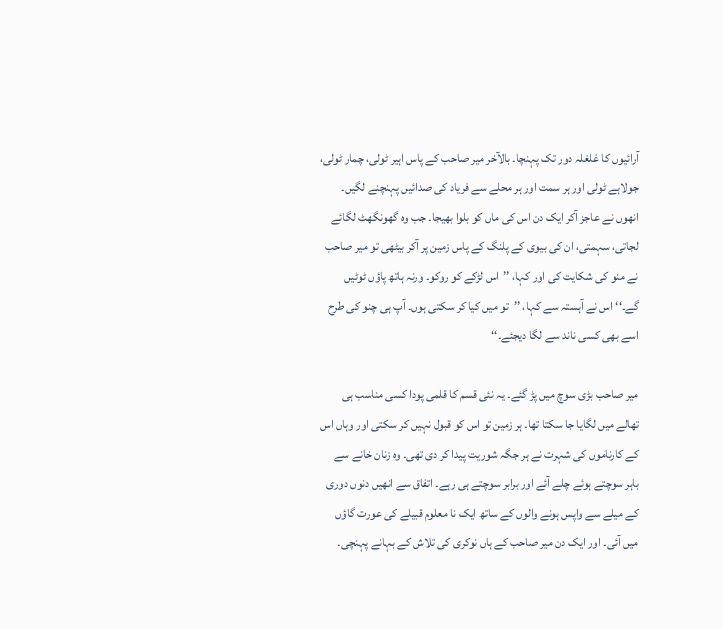آرائیوں کا غلغلہ دور تک پہنچا۔ بالآخر میر صاحب کے پاس اہیر ٹولی، چمار ٹولی، جولاہے ٹولی اور ہر سمت اور ہر محلے سے فریاد کی صدائیں پہنچنے لگیں۔ انھوں نے عاجز آکر ایک دن اس کی ماں کو بلوا بھیجا۔ جب وہ گھونگھٹ لگائے لجاتی، سہمتی، ان کی بیوی کے پلنگ کے پاس زمین پر آکر بیٹھی تو میر صاحب نے منو کی شکایت کی اور کہا، ’’اس لڑکے کو روکو۔ ورنہ ہاتھ پاؤں ٹوٹیں گے۔‘‘ اس نے آہستہ سے کہا، ’’تو میں کیا کر سکتی ہوں۔ آپ ہی چنو کی طرح اسے بھی کسی ناند سے لگا دیجئے۔‘‘

میر صاحب بڑی سوچ میں پڑ گئے۔ یہ نئی قسم کا قلمی پودا کسی مناسب ہی تھالے میں لگایا جا سکتا تھا۔ ہر زمین تو اس کو قبول نہیں کر سکتی اور وہاں اس کے کارناموں کی شہرت نے ہر جگہ شوریت پیدا کر دی تھی۔ وہ زنان خانے سے باہر سوچتے ہوئے چلے آئے اور برابر سوچتے ہی رہے۔ اتفاق سے انھیں دنوں دوری کے میلے سے واپس ہونے والوں کے ساتھ ایک نا معلوم قبیلے کی عورت گاؤں میں آئی۔ اور ایک دن میر صاحب کے ہاں نوکری کی تلاش کے بہانے پہنچی۔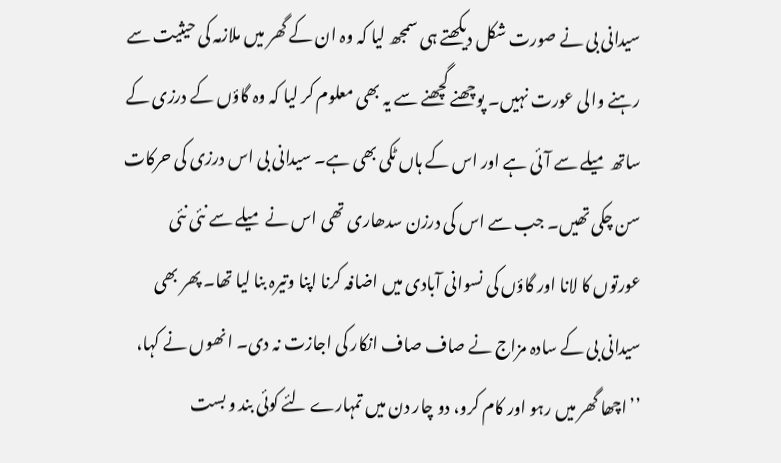سیدانی بی نے صورت شکل دیکھتے ہی سمجھ لیا کہ وہ ان کے گھر میں ملازمہ کی حیثیت سے رہنے والی عورت نہیں۔ پوچھنے گچھنے سے یہ بھی معلوم کر لیا کہ وہ گاؤں کے درزی کے ساتھ میلے سے آئی ہے اور اس کے ہاں ٹکی بھی ہے۔ سیدانی بی اس درزی کی حرکات سن چکی تھیں۔ جب سے اس کی درزن سدھاری تھی اس نے میلے سے نئی نئی عورتوں کا لانا اور گاؤں کی نسوانی آبادی میں اضافہ کرنا اپنا وتیرہ بنا لیا تھا۔ پھر بھی سیدانی بی کے سادہ مزاج نے صاف صاف انکار کی اجازت نہ دی۔ انھوں نے کہا، ’’اچھا گھر میں رہو اور کام کرو، دو چار دن میں تمہارے لئے کوئی بند و بست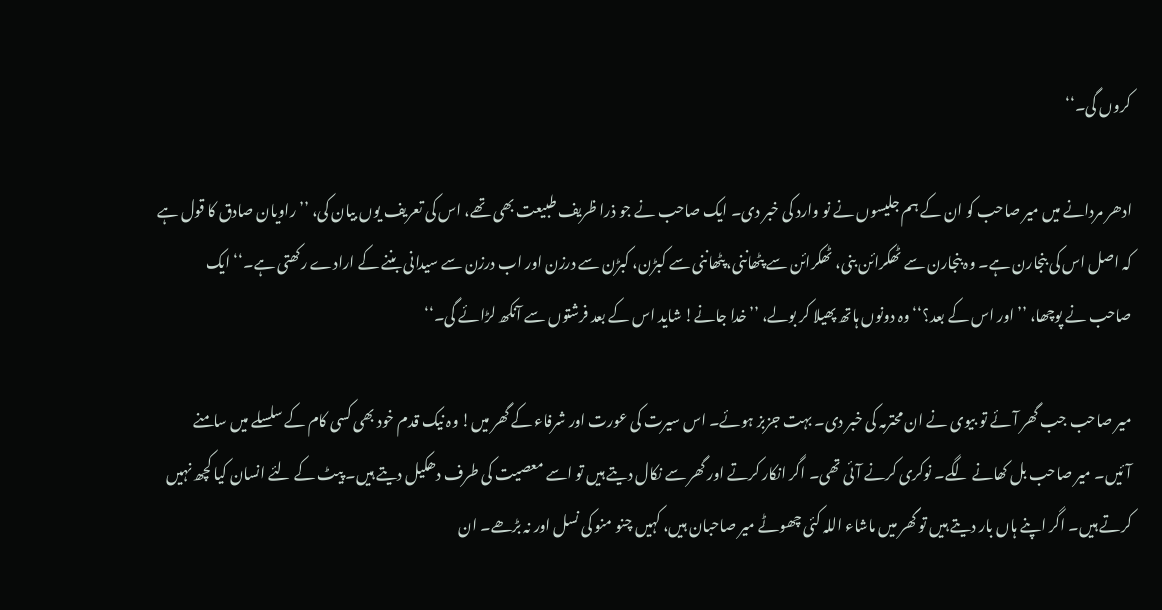کروں گی۔‘‘

ادھر مردانے میں میر صاحب کو ان کے ہم جلیسوں نے نو وارد کی خبر دی۔ ایک صاحب نے جو ذرا ظریف طبیعت بھی تھے، اس کی تعریف یوں بیان کی، ’’راویان صادق کا قول ہے کہ اصل اس کی بنجارن ہے۔ وہ بنجارن سے ٹھکرائن بنی، ٹھکرائن سے پٹھاننی، پٹھاننی سے کبڑن، کبڑن سے درزن اور اب درزن سے سیدانی بننے کے ارادے رکھتی ہے۔‘‘ ایک صاحب نے پوچھا، ’’اور اس کے بعد؟‘‘ وہ دونوں ہاتھ پھیلا کر بولے، ’’خدا جانے! شاید اس کے بعد فرشتوں سے آنکھ لڑائے گی۔‘‘

میر صاحب جب گھر آئے تو بیوی نے ان محترمہ کی خبر دی۔ بہت جزبز ہوئے۔ اس سیرت کی عورت اور شرفاء کے گھر میں! وہ نیک قدم خود بھی کسی کام کے سلسلے میں سامنے آئیں۔ میر صاحب بل کھانے لگے۔ نوکری کرنے آئی تھی۔ اگر انکار کرتے اور گھر سے نکال دیتے ہیں تو اسے معصیت کی طرف دھکیل دیتے ہیں۔ پیٹ کے لئے انسان کیا کچھ نہیں کرتے ہیں۔ اگر اپنے ہاں بار دیتے ہیں تو گھر میں ماشاء اللہ کئی چھوٹے میر صاحبان ہیں، کہیں چنو منو کی نسل اور نہ بڑھے۔ ان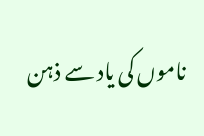ناموں کی یاد سے ذہن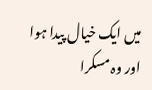میں ایک خیال پیدا ہوا اور وہ مسکرا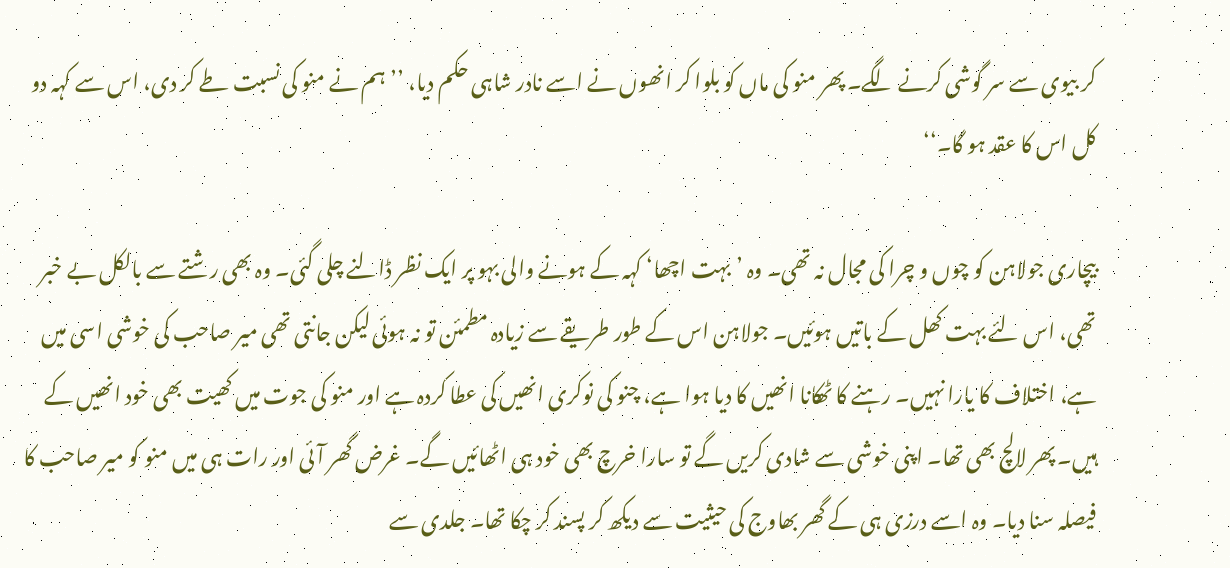کر بیوی سے سر گوشی کرنے لگے۔ پھر منو کی ماں کو بلوا کر انھوں نے اسے نادر شاہی حکم دیا، ’’ہم نے منو کی نسبت طے کر دی، اس سے کہہ دو کل اس کا عقد ہو گا۔‘‘

بیچاری جولاہن کو چوں و چرا کی مجال نہ تھی۔ وہ ’بہت اچھا‘ کہہ کے ہونے والی بہو پر ایک نظر ڈالنے چلی گئی۔ وہ بھی رشتے سے بالکل بے خبر تھی، اس لئے بہت کھل کے باتیں ہوئیں۔ جولاہن اس کے طور طریقے سے زیادہ مطمئن تو نہ ہوئی لیکن جانتی تھی میر صاحب کی خوشی اسی میں ہے، اختلاف کا یارا نہیں۔ رہنے کا ٹھکانا انھیں کا دیا ہوا ہے، چنو کی نوکری انھیں کی عطا کردہ ہے اور منو کی جوت میں کھیت بھی خود انھیں کے ہیں۔ پھر لالچ بھی تھا۔ اپنی خوشی سے شادی کریں گے تو سارا خرچ بھی خود ہی اٹھائیں گے۔ غرض گھر آئی اور رات ہی میں منو کو میر صاحب کا فیصلہ سنا دیا۔ وہ اسے درزی ہی کے گھر بھاوج کی حیثیت سے دیکھ کر پسند کر چکا تھا۔ جلدی سے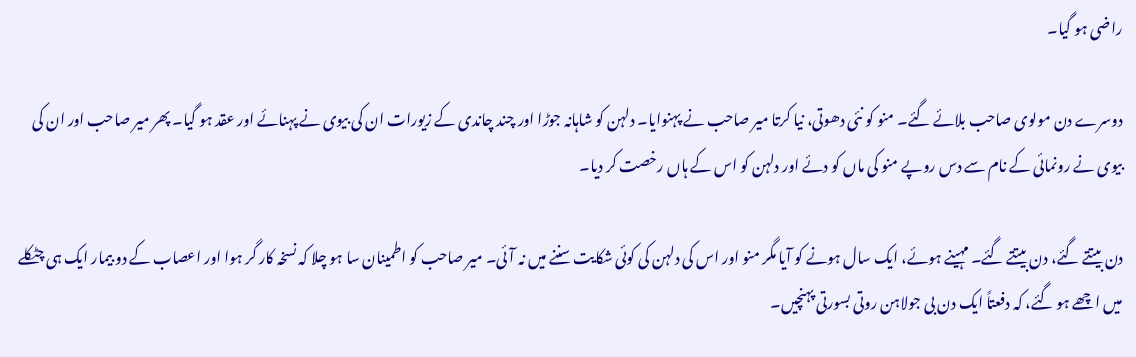راضی ہو گیا۔

دوسرے دن مولوی صاحب بلائے گئے۔ منو کو نئی دھوتی، نیا کرتا میر صاحب نے پہنوایا۔ دلہن کو شاہانہ جوڑا اور چند چاندی کے زیورات ان کی بیوی نے پہنائے اور عقد ہو گیا۔ پھر میر صاحب اور ان کی بیوی نے رونمائی کے نام سے دس روپے منو کی ماں کو دئے اور دلہن کو اس کے ہاں رخصت کر دیا۔

دن بیتتے گئے، دن بیتتے گئے۔ مہینے ہوئے، ایک سال ہونے کو آیا مگر منو اور اس کی دلہن کی کوئی شکایت سننے میں نہ آئی۔ میر صاحب کو اطمینان سا ہو چلا کہ نسخہ کار گر ہوا اور اعصاب کے دو بیمار ایک ہی چٹکلے میں اچھے ہو گئے، کہ دفعتاً ایک دن بی جولاہن روتی بسورتی پہنچیں۔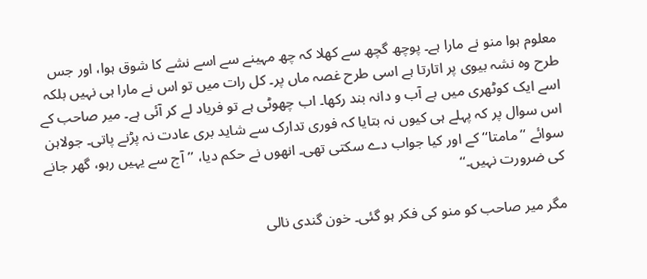معلوم ہوا منو نے مارا ہے۔ پوچھ گچھ سے کھلا کہ چھ مہینے سے اسے نشے کا شوق ہوا، اور جس طرح وہ نشہ بیوی پر اتارتا ہے اسی طرح غصہ ماں پر۔ کل رات میں تو اس نے مارا ہی نہیں بلکہ اسے ایک کوٹھری میں بے آب و دانہ بند رکھا۔ اب چھوٹی ہے تو فریاد لے کر آئی ہے۔ میر صاحب کے اس سوال پر کہ پہلے ہی کیوں نہ بتایا کہ فوری تدارک سے شاید بری عادت نہ پڑنے پاتی۔ جولاہن سوائے ’’مامتا‘‘ کے اور کیا جواب دے سکتی تھی۔ انھوں نے حکم دیا، ’’آج سے یہیں رہو، گھر جانے کی ضرورت نہیں۔‘‘

مگر میر صاحب کو منو کی فکر ہو گئی۔ خون گندی نالی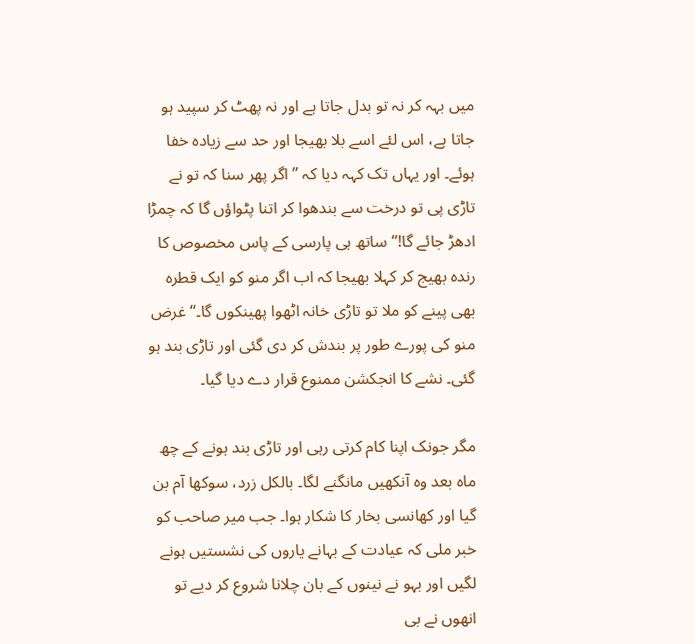میں بہہ کر نہ تو بدل جاتا ہے اور نہ پھٹ کر سپید ہو جاتا ہے، اس لئے اسے بلا بھیجا اور حد سے زیادہ خفا ہوئے۔ اور یہاں تک کہہ دیا کہ ’’اگر پھر سنا کہ تو نے تاڑی پی تو درخت سے بندھوا کر اتنا پٹواؤں گا کہ چمڑا ادھڑ جائے گا!‘‘ ساتھ ہی پارسی کے پاس مخصوص کا رندہ بھیج کر کہلا بھیجا کہ اب اگر منو کو ایک قطرہ بھی پینے کو ملا تو تاڑی خانہ اٹھوا پھینکوں گا۔‘‘ غرض منو کی پورے طور پر بندش کر دی گئی اور تاڑی بند ہو گئی۔ نشے کا انجکشن ممنوع قرار دے دیا گیا۔

مگر جونک اپنا کام کرتی رہی اور تاڑی بند ہونے کے چھ ماہ بعد وہ آنکھیں مانگنے لگا۔ بالکل زرد، سوکھا آم بن گیا اور کھانسی بخار کا شکار ہوا۔ جب میر صاحب کو خبر ملی کہ عیادت کے بہانے یاروں کی نشستیں ہونے لگیں اور بہو نے نینوں کے بان چلانا شروع کر دیے تو انھوں نے بی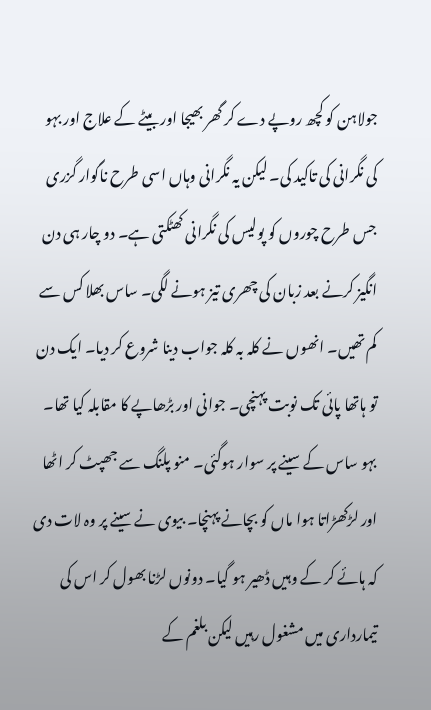جولاہن کو کچھ روپے دے کر گھر بھیجا اور بیٹے کے علاج اور بہو کی نگرانی کی تاکید کی۔ لیکن یہ نگرانی وہاں اسی طرح ناگوار گزری جس طرح چوروں کو پولیس کی نگرانی کھٹکتی ہے۔ دو چار ہی دن انگیز کرنے بعد زبان کی چھری تیز ہونے لگی۔ ساس بھلا کس سے کم تھیں۔ انھوں نے کلہ بہ کلہ جواب دینا شروع کر دیا۔ ایک دن تو ہاتھا پائی تک نوبت پہنچی۔ جوانی اور بڑھاپے کا مقابلہ کیا تھا۔ بہو ساس کے سینے پر سوار ہوگئی۔ منو پلنگ سے جھپٹ کر اٹھا اور لڑکھڑاتا ہوا ماں کو بچانے پہنچا۔ بیوی نے سینے پر وہ لات دی کہ ہائے کر کے وہیں ڈھیر ہو گیا۔ دونوں لڑنا بھول کر اس کی تیمارداری میں مشغول رہیں لیکن بلغم کے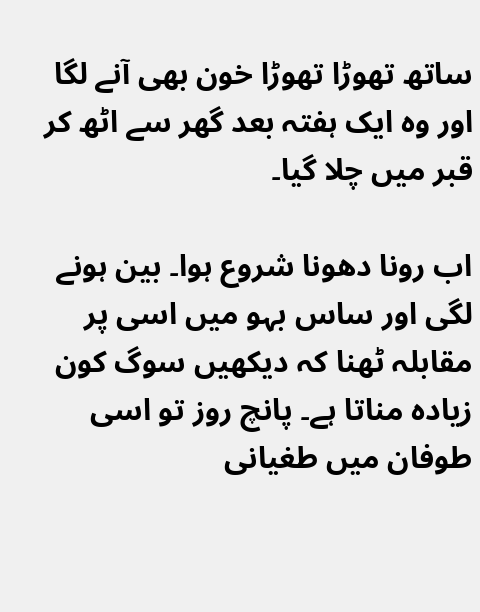ساتھ تھوڑا تھوڑا خون بھی آنے لگا اور وہ ایک ہفتہ بعد گھر سے اٹھ کر قبر میں چلا گیا۔

اب رونا دھونا شروع ہوا۔ بین ہونے لگی اور ساس بہو میں اسی پر مقابلہ ٹھنا کہ دیکھیں سوگ کون زیادہ مناتا ہے۔ پانچ روز تو اسی طوفان میں طغیانی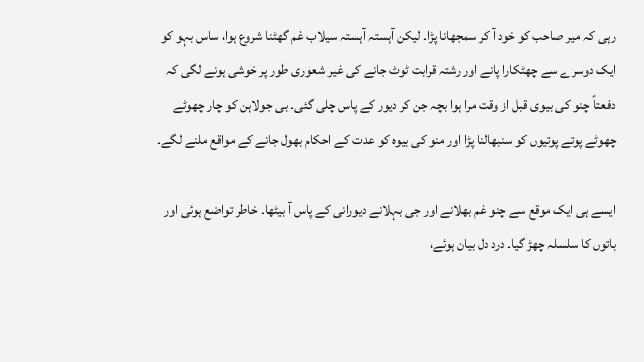رہی کہ میر صاحب کو خود آ کر سمجھانا پڑا۔ لیکن آہستہ آہستہ سیلاب غم گھٹنا شروع ہوا، ساس بہو کو ایک دوسرے سے چھٹکارا پانے اور رشتہ قرابت ٹوٹ جانے کی غیر شعوری طور پر خوشی ہونے لگی کہ دفعتاً چنو کی بیوی قبل از وقت مرا ہوا بچہ جن کر دیور کے پاس چلی گئی۔ بی جولاہن کو چار چھوٹے چھوٹے پوتے پوتیوں کو سنبھالنا پڑا اور منو کی بیوہ کو عدت کے احکام بھول جانے کے مواقع ملنے لگے۔

ایسے ہی ایک موقع سے چنو غم بھلانے اور جی بہلانے دیورانی کے پاس آ بیٹھا۔ خاطر تواضع ہوئی اور باتوں کا سلسلہ چھڑ گیا۔ درد دل بیان ہوئے،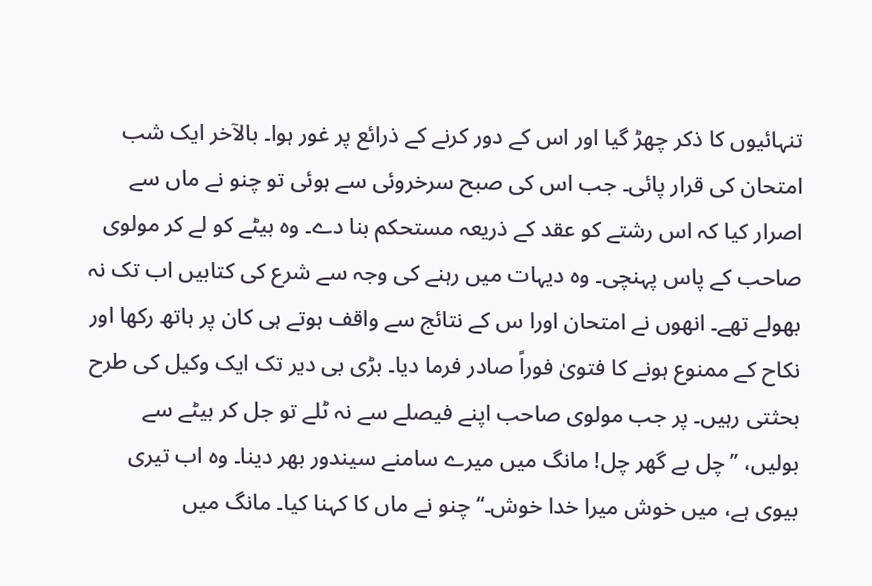تنہائیوں کا ذکر چھڑ گیا اور اس کے دور کرنے کے ذرائع پر غور ہوا۔ بالآخر ایک شب امتحان کی قرار پائی۔ جب اس کی صبح سرخروئی سے ہوئی تو چنو نے ماں سے اصرار کیا کہ اس رشتے کو عقد کے ذریعہ مستحکم بنا دے۔ وہ بیٹے کو لے کر مولوی صاحب کے پاس پہنچی۔ وہ دیہات میں رہنے کی وجہ سے شرع کی کتابیں اب تک نہ بھولے تھے۔ انھوں نے امتحان اورا س کے نتائج سے واقف ہوتے ہی کان پر ہاتھ رکھا اور نکاح کے ممنوع ہونے کا فتویٰ فوراً صادر فرما دیا۔ بڑی بی دیر تک ایک وکیل کی طرح بحثتی رہیں۔ پر جب مولوی صاحب اپنے فیصلے سے نہ ٹلے تو جل کر بیٹے سے بولیں، ’’چل بے گھر چل! مانگ میں میرے سامنے سیندور بھر دینا۔ وہ اب تیری بیوی ہے، میں خوش میرا خدا خوش۔‘‘ چنو نے ماں کا کہنا کیا۔ مانگ میں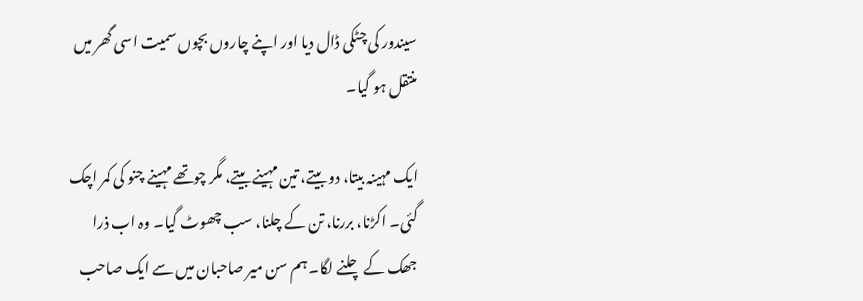سیندور کی چٹکی ڈال دیا اور اپنے چاروں بچوں سمیت اسی گھر میں منتقل ہو گیا۔

ایک مہینہ بیتا، دو بیتے، تین مہینے بیتے، مگر چوتھے مہینے چنو کی کمر اچک گئی۔ اکڑنا، بررنا، تن کے چلنا، سب چھوٹ گیا۔ وہ اب ذرا جھک کے چلنے لگا۔ ہم سن میر صاحبان میں سے ایک صاحب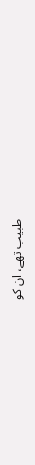طبیب تھے، ان کو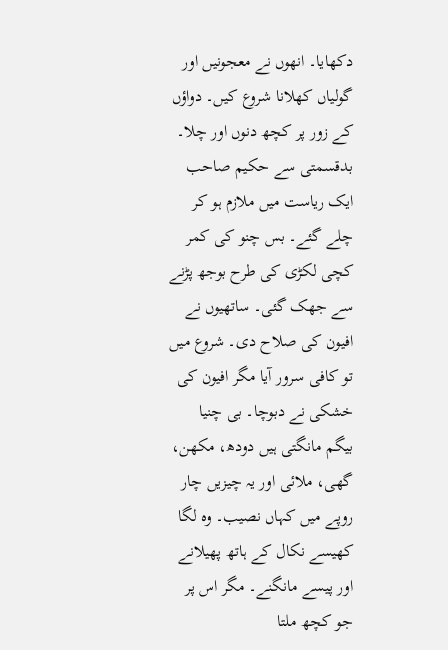دکھایا۔ انھوں نے معجونیں اور گولیاں کھلانا شروع کیں۔ دواؤں کے زور پر کچھ دنوں اور چلا۔ بدقسمتی سے حکیم صاحب ایک ریاست میں ملازم ہو کر چلے گئے۔ بس چنو کی کمر کچی لکڑی کی طرح بوجھ پڑنے سے جھک گئی۔ ساتھیوں نے افیون کی صلاح دی۔ شروع میں تو کافی سرور آیا مگر افیون کی خشکی نے دبوچا۔ بی چنیا بیگم مانگتی ہیں دودھ، مکھن، گھی، ملائی اور یہ چیزیں چار روپے میں کہاں نصیب۔ وہ لگا کھیسے نکال کے ہاتھ پھیلانے اور پیسے مانگنے۔ مگر اس پر جو کچھ ملتا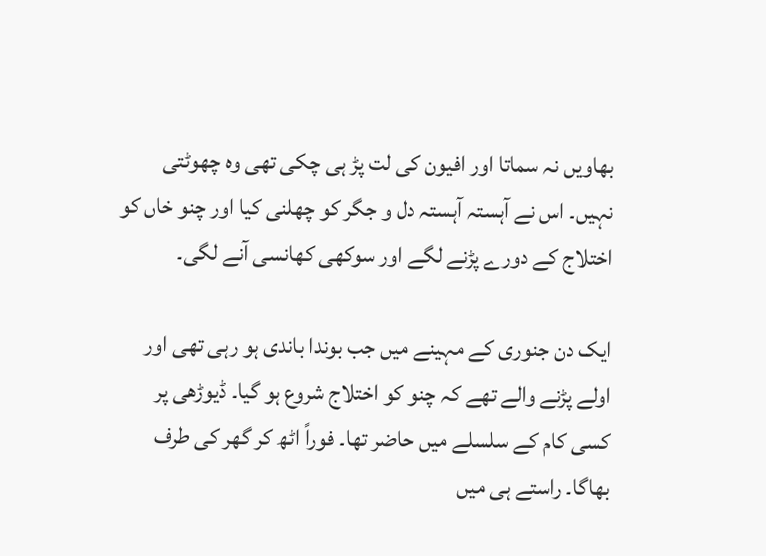بھاویں نہ سماتا اور افیون کی لت پڑ ہی چکی تھی وہ چھوٹتی نہیں۔ اس نے آہستہ آہستہ دل و جگر کو چھلنی کیا اور چنو خاں کو اختلاج کے دورے پڑنے لگے اور سوکھی کھانسی آنے لگی۔

ایک دن جنوری کے مہینے میں جب بوندا باندی ہو رہی تھی اور اولے پڑنے والے تھے کہ چنو کو اختلاج شروع ہو گیا۔ ڈیوڑھی پر کسی کام کے سلسلے میں حاضر تھا۔ فوراً اٹھ کر گھر کی طرف بھاگا۔ راستے ہی میں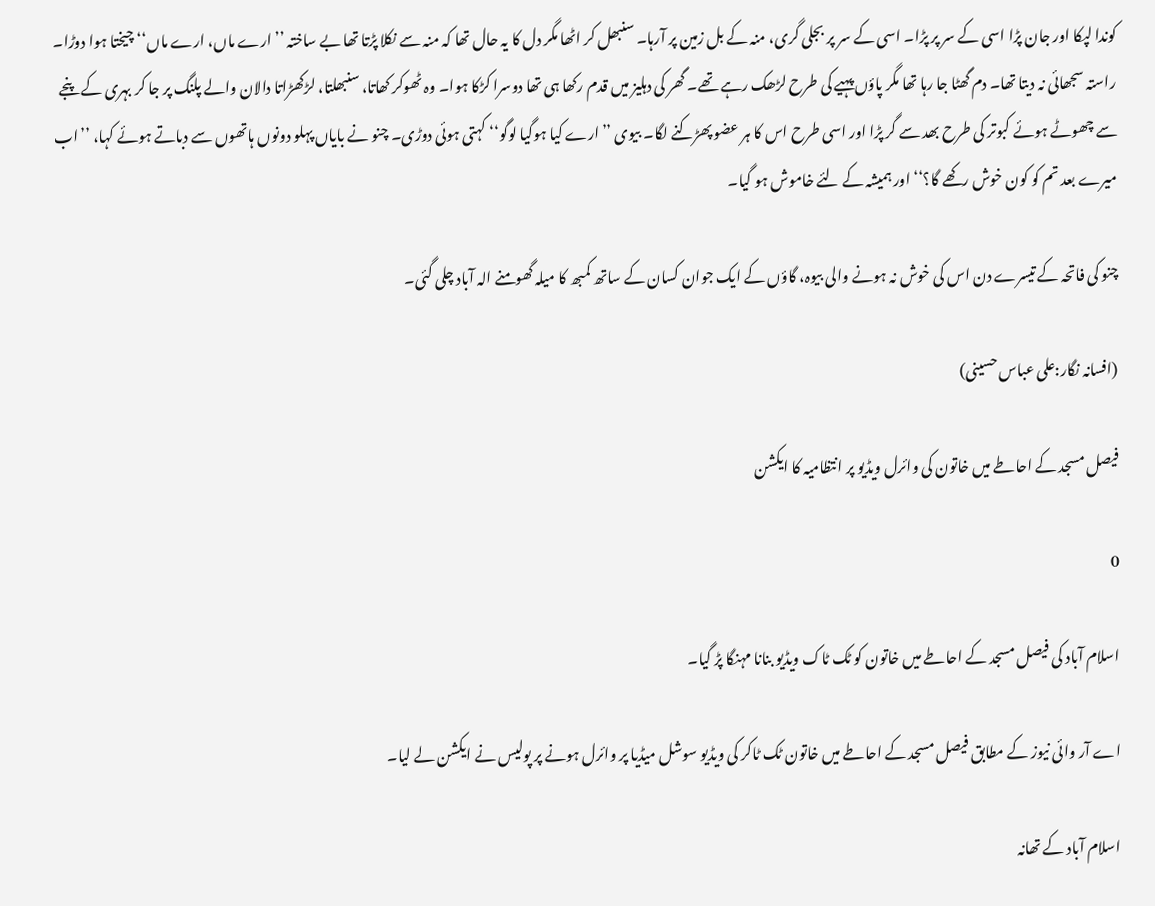کوندا لپکا اور جان پڑا اسی کے سر پر پڑا۔ اسی کے سر پر بجلی گری، منہ کے بل زمین پر آرہا۔ سنبھل کر اٹھا مگر دل کا یہ حال تھا کہ منہ سے نکلا پڑتا تھا بے ساختہ ’’ارے ماں، ارے ماں‘‘ چیختا ہوا دوڑا۔ راستہ سجھائی نہ دیتا تھا۔ دم گھٹا جا رہا تھا مگر پاؤں پہیے کی طرح لڑھک رہے تھے۔ گھر کی دہلیز میں قدم رکھا ہی تھا دوسرا کڑکا ہوا۔ وہ ٹھوکر کھاتا، سنبھلتا، لڑکھڑاتا دالان والے پلنگ پر جا کر بہری کے پنجے سے چھوٹے ہوئے کبوتر کی طرح بھد سے گر پڑا اور اسی طرح اس کا ہر عضو پھڑکنے لگا۔ بیوی ’’ارے کیا ہوگیا لوگو‘‘ کہتی ہوئی دوڑی۔ چنو نے بایاں پہلو دونوں ہاتھوں سے دباتے ہوئے کہا، ’’اب میرے بعد تم کو کون خوش رکھے گا؟‘‘ اور ہمیشہ کے لئے خاموش ہو گیا۔

چنو کی فاتحہ کے تیسرے دن اس کی خوش نہ ہونے والی بیوہ، گاؤں کے ایک جوان کسان کے ساتھ کمبھ کا میلہ گھومنے الہ آباد چلی گئی۔

(افسانہ نگار:علی عباس حسینی)

فیصل مسجد کے احاطے میں خاتون کی وائرل ویڈیو پر انتظامیہ کا ایکشن

0

اسلام آباد کی فیصل مسجد کے احاطے میں خاتون کو ٹک ٹاک ویڈیو بنانا مہنگا پڑ گیا۔

اے آر وائی نیوز کے مطابق فیصل مسجد کے احاطے میں خاتون ٹک ٹاکر کی ویڈیو سوشل میڈیا پر وائرل ہونے پر پولیس نے ایکشن لے لیا۔

اسلام آباد کے تھانہ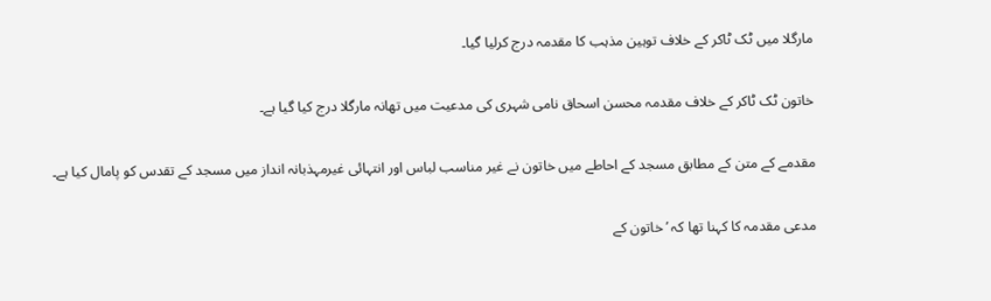مارگلا میں ٹک ٹاکر کے خلاف توہین مذہب کا مقدمہ درج کرلیا گیا۔

خاتون ٹک ٹاکر کے خلاف مقدمہ محسن اسحاق نامی شہری کی مدعیت میں تھانہ مارگلا درج کیا گیا ہے۔

مقدمے کے متن کے مطابق مسجد کے احاطے میں خاتون نے غیر مناسب لباس اور انتہائی غیرمہذبانہ انداز میں مسجد کے تقدس کو پامال کیا ہے۔

مدعی مقدمہ کا کہنا تھا کہ ’خاتون کے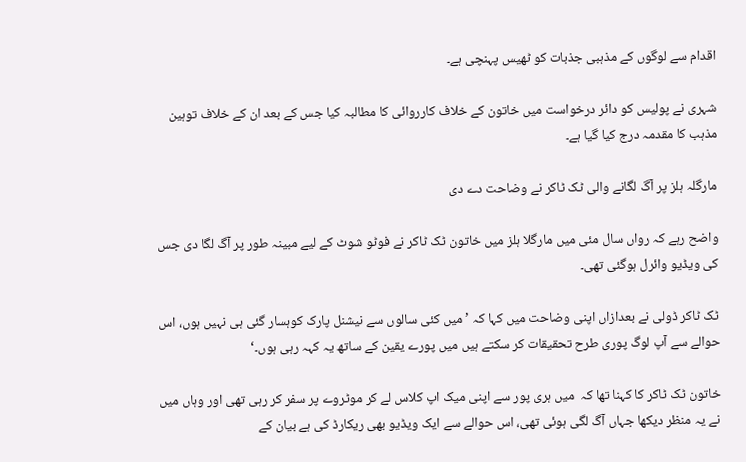اقدام سے لوگوں کے مذہبی جذبات کو ٹھیس پہنچی ہے۔

شہری نے پولیس کو دائر درخواست میں خاتون کے خلاف کارروائی کا مطالبہ کیا جس کے بعد ان کے خلاف توہین مذہب کا مقدمہ درج کیا گیا ہے۔

مارگلہ ہلز پر آگ لگانے والی ٹک ٹاکر نے وضاحت دے دی

واضح رہے کہ رواں سال مئی میں مارگلا ہلز میں خاتون ٹک ٹاکر نے فوٹو شوٹ کے لیے مبینہ طور پر آگ لگا دی جس کی ویڈیو وائرل ہوگئی تھی۔

ٹک ٹاکر ڈولی نے بعدازاں اپنی وضاحت میں کہا کہ ’میں کئی سالوں سے نیشنل پارک کوہسار گئی ہی نہیں ہوں، اس حوالے سے آپ لوگ پوری طرح تحقیقات کر سکتے ہیں میں پورے یقین کے ساتھ یہ کہہ رہی ہوں۔‘

خاتون ٹک ٹاکر کا کہنا تھا کہ  میں ہری پور سے اپنی میک اپ کلاس لے کر موٹروے پر سفر کر رہی تھی اور وہاں میں نے یہ منظر دیکھا جہاں آگ لگی ہوئی تھی، اس حوالے سے ایک ویڈیو بھی ریکارڈ کی ہے بیان کے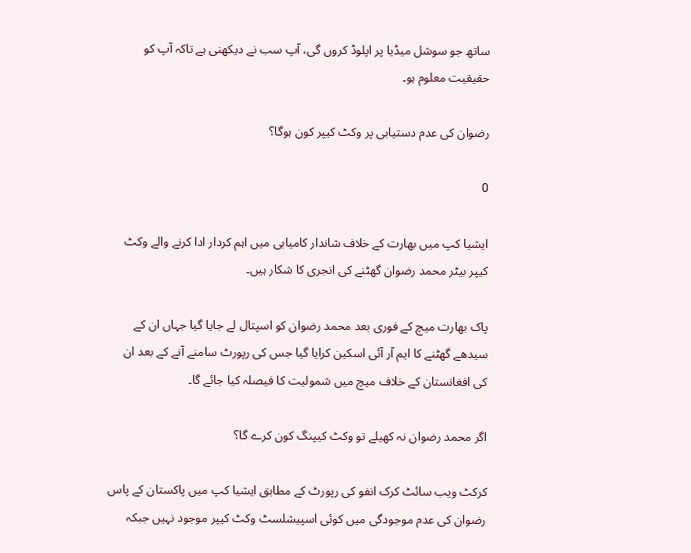ساتھ جو سوشل میڈیا پر اپلوڈ کروں گی، آپ سب نے دیکھنی ہے تاکہ آپ کو حقیقیت معلوم ہو۔

رضوان کی عدم دستیابی پر وکٹ کیپر کون ہوگا؟

0

ایشیا کپ میں بھارت کے خلاف شاندار کامیابی میں اہم کردار ادا کرنے والے وکٹ کیپر بیٹر محمد رضوان گھٹنے کی انجری کا شکار ہیں۔

پاک بھارت میچ کے فوری بعد محمد رضوان کو اسپتال لے جایا گیا جہاں ان کے سیدھے گھٹنے کا ایم آر آئی اسکین کرایا گیا جس کی رپورٹ سامنے آنے کے بعد ان کی افغانستان کے خلاف میچ میں شمولیت کا فیصلہ کیا جائے گا۔

اگر محمد رضوان نہ کھیلے تو وکٹ کیپنگ کون کرے گا؟

کرکٹ ویب سائٹ کرک انفو کی رپورٹ کے مطابق ایشیا کپ میں پاکستان کے پاس رضوان کی عدم موجودگی میں کوئی اسپیشلسٹ وکٹ کیپر موجود نہیں جبکہ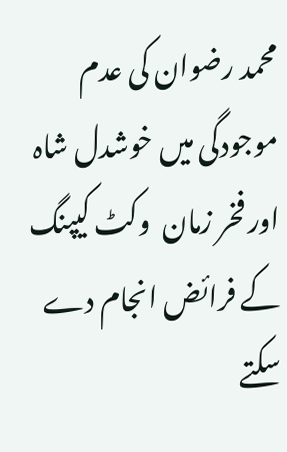محمد رضوان کی عدم موجودگی میں خوشدل شاہ اور فخر زمان  وکٹ کیپنگ کے فرائض انجام دے سکتے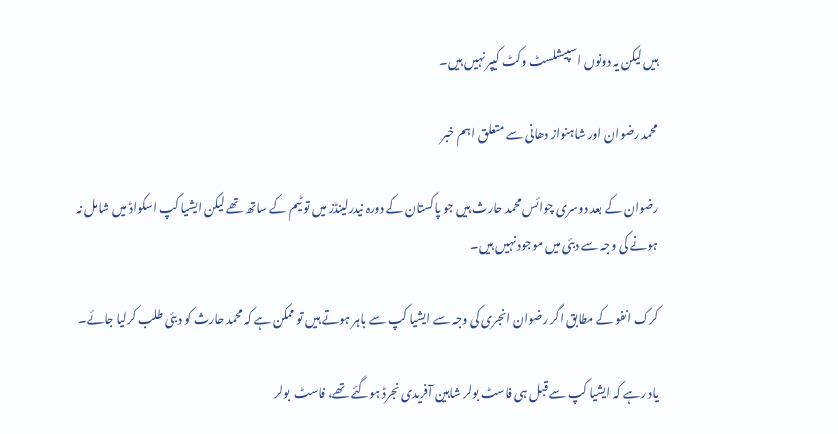ہیں لیکن یہ دونوں اسپیشلسٹ وکٹ کیپر نہیں ہیں۔

محمد رضوان اور شاہنواز دھانی سے متعلق اہم خبر

رضوان کے بعد دوسری چوائس محمد حارث ہیں جو پاکستان کے دورہ نیدرلینڈز میں تو ٹیم کے ساتھ تھے لیکن ایشیا کپ اسکواڈ میں شامل نہ ہونے کی وجہ سے دبئی میں موجود نہیں ہیں۔

کرک انفو کے مطابق اگر رضوان انجری کی وجہ سے ایشیا کپ سے باہر ہوتے ہیں تو ممکن ہے کہ محمد حارث کو دبئی طلب کرلیا جائے۔

یاد رہے کہ ایشیا کپ سے قبل ہی فاسٹ بولر شاہین آفریدی نجرڈ ہوگئے تھے، فاسٹ  بولر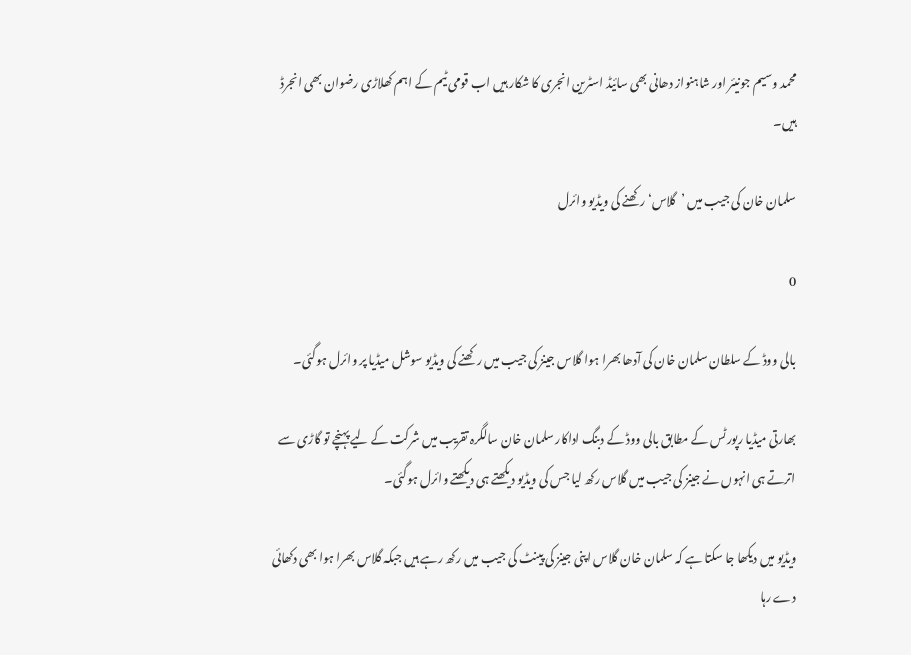محمد وسیم جونیئر اور شاہنواز دھانی بھی سائیڈ اسٹرین انجری کا شکار ہیں اب قومی ٹیم کے اہم کھلاڑی رضوان بھی انجرڈ ہیں۔

سلمان خان کی جیب میں ’گلاس‘ رکھنے کی ویڈیو وائرل

0

بالی ووڈ کے سلطان سلمان خان کی آدھا بھرا ہوا گلاس جینز کی جیب میں رکھنے کی ویڈیو سوشل میڈیا پر وائرل ہوگئی۔

بھارتی میڈیا رپورٹس کے مطابق بالی ووڈ کے دبنگ اداکار سلمان خان سالگرہ تقریب میں شرکت کے لیے پہنچے تو گاڑی سے اترتے ہی انہوں نے جینز کی جیب میں گلاس رکھ لیا جس کی ویڈیو دیکھتے ہی دیکھتے وائرل ہوگئی۔

ویڈیو میں دیکھا جا سکتا ہے کہ سلمان خان گلاس اپنی جینز کی پینٹ کی جیب میں رکھ رہے ہیں جبکہ گلاس بھرا ہوا بھی دکھائی دے رہا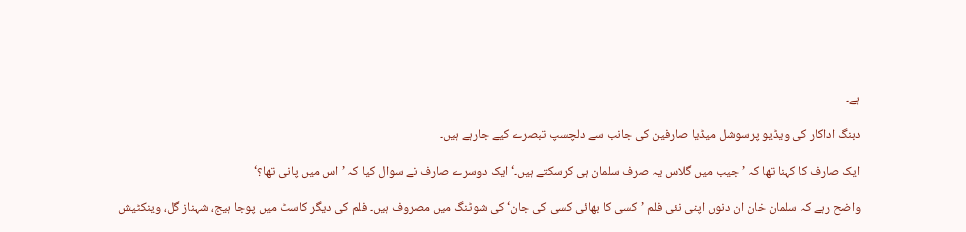ہے۔

دبنگ اداکار کی ویڈیو پرسوشل میڈیا صارفین کی جانب سے دلچسپ تبصرے کیے جارہے ہیں۔

ایک صارف کا کہنا تھا کہ ’جیب میں گلاس یہ صرف سلمان ہی کرسکتے ہیں۔‘ ایک دوسرے صارف نے سوال کیا کہ ’اس میں پانی تھا؟‘

واضح رہے کہ سلمان خان ان دنوں اپنی نئی فلم ’کسی کا بھائی کسی کی جان‘ کی شوٹنگ میں مصروف ہیں۔ فلم کی دیگر کاسٹ میں پوجا ہیج، شہناز گل، وینکٹیش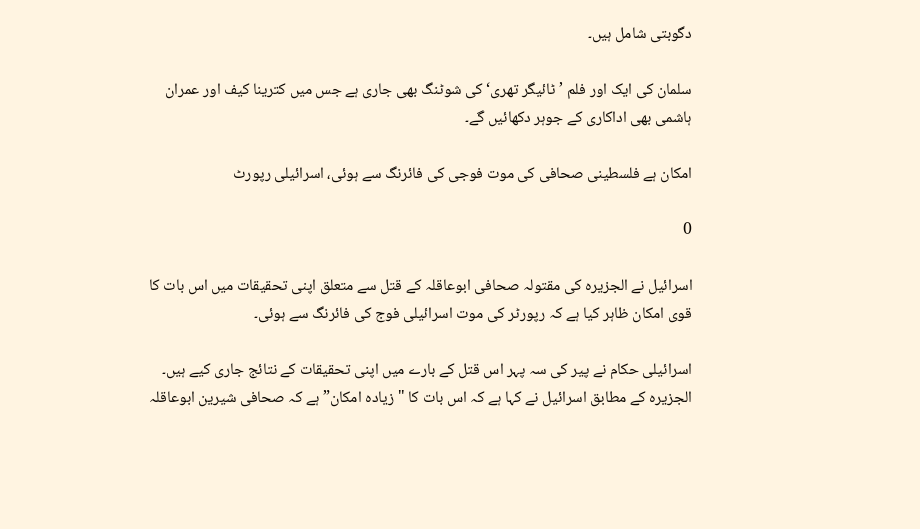دگوبتی شامل ہیں۔

سلمان کی ایک اور فلم ’ٹائیگر تھری‘ کی شوٹنگ بھی جاری ہے جس میں کترینا کیف اور عمران ہاشمی بھی اداکاری کے جوہر دکھائیں گے۔

امکان ہے فلسطینی صحافی کی موت فوجی کی فائرنگ سے ہوئی، اسرائیلی رپورٹ

0

اسرائیل نے الجزیرہ کی مقتولہ صحافی ابوعاقلہ کے قتل سے متعلق اپنی تحقیقات میں اس بات کا قوی امکان ظاہر کیا ہے کہ رپورٹر کی موت اسرائیلی فوج کی فائرنگ سے ہوئی۔

اسرائیلی حکام نے پیر کی سہ پہر اس قتل کے بارے میں اپنی تحقیقات کے نتائج جاری کیے ہیں۔ الجزیرہ کے مطابق اسرائیل نے کہا ہے کہ اس بات کا "زیادہ امکان” ہے کہ صحافی شیرین ابوعاقلہ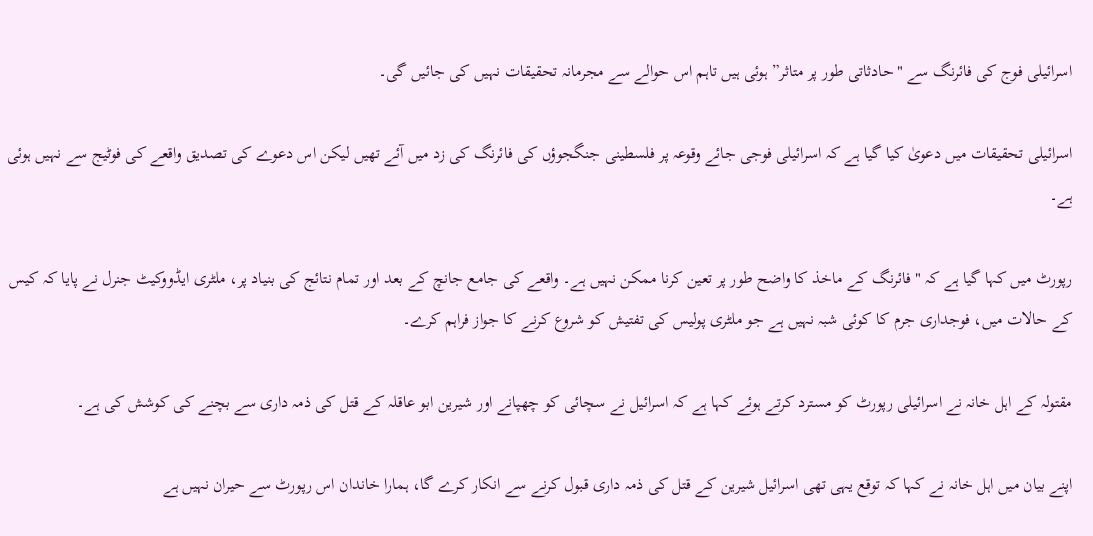اسرائیلی فوج کی فائرنگ سے "حادثاتی طور پر متاثر” ہوئی ہیں تاہم اس حوالے سے مجرمانہ تحقیقات نہیں کی جائیں گی۔

اسرائیلی تحقیقات میں دعویٰ کیا گیا ہے کہ اسرائیلی فوجی جائے وقوعہ پر فلسطینی جنگجوؤں کی فائرنگ کی زد میں آئے تھیں لیکن اس دعوے کی تصدیق واقعے کی فوٹیج سے نہیں ہوئی ہے۔

رپورٹ میں کہا گیا ہے کہ "فائرنگ کے ماخذ کا واضح طور پر تعین کرنا ممکن نہیں ہے۔ واقعے کی جامع جانچ کے بعد اور تمام نتائج کی بنیاد پر، ملٹری ایڈووکیٹ جنرل نے پایا کہ کیس کے حالات میں، فوجداری جرم کا کوئی شبہ نہیں ہے جو ملٹری پولیس کی تفتیش کو شروع کرنے کا جواز فراہم کرے۔

مقتولہ کے اہل خانہ نے اسرائیلی رپورٹ کو مسترد کرتے ہوئے کہا ہے کہ اسرائیل نے سچائی کو چھپانے اور شیرین ابو عاقلہ کے قتل کی ذمہ داری سے بچنے کی کوشش کی ہے۔

اپنے بیان میں اہل خانہ نے کہا کہ توقع یہی تھی اسرائیل شیرین کے قتل کی ذمہ داری قبول کرنے سے انکار کرے گا، ہمارا خاندان اس رپورٹ سے حیران نہیں ہے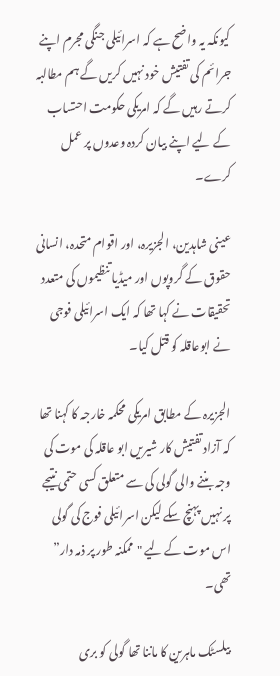کیونکہ یہ واضح ہے کہ اسرائیلی جنگی مجرم اپنے جرائم کی تفتیش خود نہیں کریں گے ہم مطالبہ کرتے رہیں گے کہ امریکی حکومت احتساب کے لیے اپنے بیان کردہ وعدوں پر عمل کرے۔

عینی شاہدین، الجزیرہ، اور اقوام متحدہ، انسانی حقوق کے گروپوں اور میڈیا تنظیموں کی متعدد تحقیقات نے کہا تھا کہ ایک اسرائیلی فوجی نے ابوعاقلہ کو قتل کیا۔

الجزیرہ کے مطابق امریکی محکمہ خارجہ کا کہنا تھا کہ آزاد تفتیش کار شیریں ابو عاقلہ کی موت کی وجہ بننے والی گولی کی سے متعلق کسی حتمی نتیجے پر نہیں پہنچ سکے لیکن اسرائیلی فوج کی گولی اس موت کے لیے "ممکنہ طور پر ذمہ دار” تھی۔

بیلسٹک ماہرین کا ماننا تھا گولی کو بری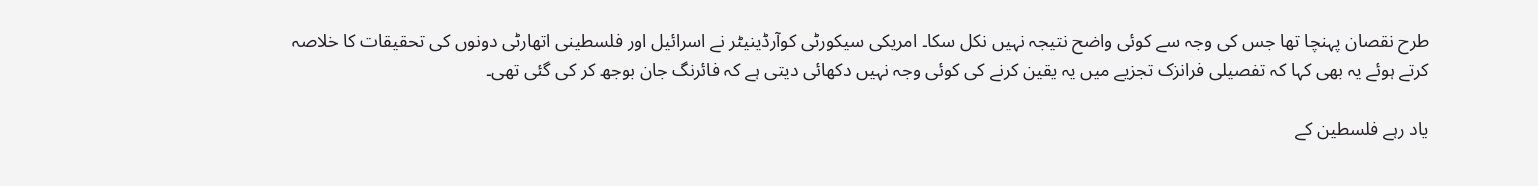طرح نقصان پہنچا تھا جس کی وجہ سے کوئی واضح نتیجہ نہیں نکل سکا۔ امریکی سیکورٹی کوآرڈینیٹر نے اسرائیل اور فلسطینی اتھارٹی دونوں کی تحقیقات کا خلاصہ کرتے ہوئے یہ بھی کہا کہ تفصیلی فرانزک تجزیے میں یہ یقین کرنے کی کوئی وجہ نہیں دکھائی دیتی ہے کہ فائرنگ جان بوجھ کر کی گئی تھی۔

یاد رہے فلسطین کے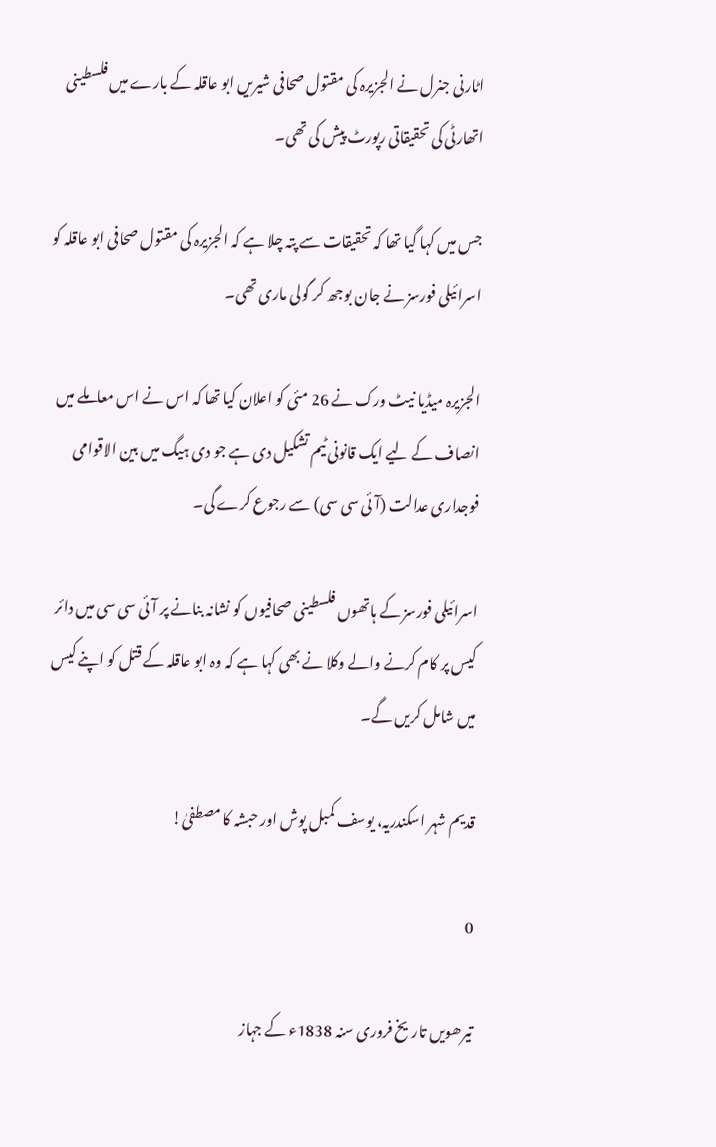اٹارنی جنرل نے الجزیرہ کی مقتول صحافی شیریں ابو عاقلہ کے بارے میں فلسطینی اتھارٹی کی تحقیقاتی رپورٹ پیش کی تھی۔

جس میں کہا گیا تھا کہ تحقیقات سے پتہ چلا ہے کہ الجزیرہ کی مقتول صحافی ابو عاقلہ کو اسرائیلی فورسز نے جان بوجھ کر گولی ماری تھی۔

الجزیرہ میڈیا نیٹ ورک نے 26 مئی کو اعلان کیا تھا کہ اس نے اس معاملے میں انصاف کے لیے ایک قانونی ٹیم تشکیل دی ہے جو دی ہیگ میں بین الاقوامی فوجداری عدالت (آئی سی سی) سے رجوع کرے گی۔

اسرائیلی فورسز کے ہاتھوں فلسطینی صحافیوں کو نشانہ بنانے پر آئی سی سی میں دائر کیس پر کام کرنے والے وکلا نے بھی کہا ہے کہ وہ ابو عاقلہ کے قتل کو اپنے کیس میں شامل کریں گے۔

قدیم شہر اسکندریہ، یوسف کمبل پوش اور حبشہ کا مصطفیٰ!

0

تیرھویں تاریخ فروری سنہ 1838ء کے جہاز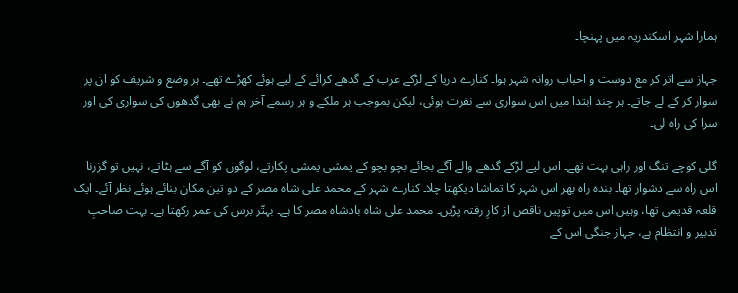ہمارا شہر اسکندریہ میں پہنچا۔

جہاز سے اتر کر مع دوست و احباب روانہ شہر ہوا۔ کنارے دریا کے لڑکے عرب کے گدھے کرائے کے لیے ہوئے کھڑے تھے۔ ہر وضع و شریف کو ان پر سوار کر کے لے جاتے۔ ہر چند ابتدا میں اس سواری سے نفرت ہوئی، لیکن بموجب ہر ملکے و ہر رسمے آخر ہم نے بھی گدھوں کی سواری کی اور سرا کی راہ لی۔

گلی کوچے تنگ اور راہی بہت تھے۔ اس لیے لڑکے گدھے والے آگے بجائے بچو بچو کے یمشی یمشی پکارتے، لوگوں کو آگے سے ہٹاتے، نہیں تو گزرنا اس راہ سے دشوار تھا۔ بندہ راہ بھر اس شہر کا تماشا دیکھتا چلا۔ کنارے شہر کے محمد علی شاہ مصر کے دو تین مکان بنائے ہوئے نظر آئے۔ ایک قلعہ قدیمی تھا، وہیں اس میں توپیں ناقص از کارِ رفتہ پڑیں۔ محمد علی شاہ بادشاہ مصر کا ہے۔ بہتّر برس کی عمر رکھتا ہے۔ بہت صاحبِ تدبیر و انتظام ہے، جہاز جنگی اس کے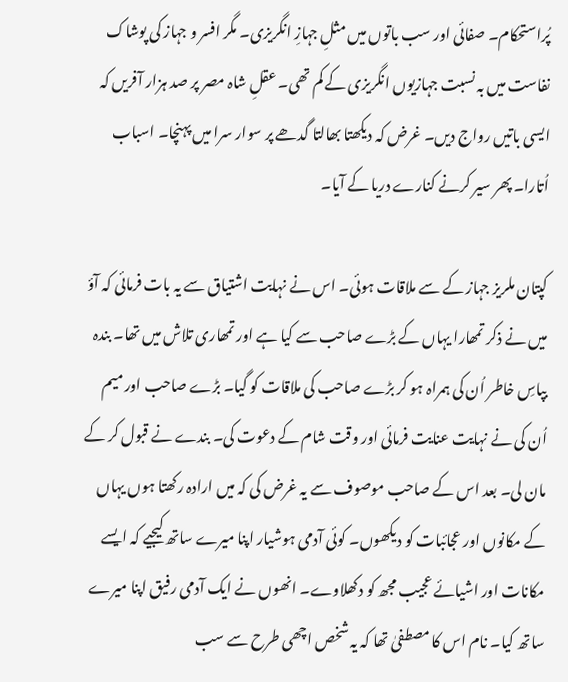پُراستحکام۔ صفائی اور سب باتوں میں مثلِ جہازِ انگریزی۔ مگر افسر و جہاز کی پوشاک نفاست میں بہ نسبت جہازیوں انگریزی کے کم تھی۔ عقلِ شاہ مصر پر صد ہزار آفریں کہ ایسی باتیں رواج دیں۔ غرض کہ دیکھتا بھالتا گدھے پر سوار سرا میں پہنچا۔ اسباب اُتارا۔ پھر سیر کرنے کنارے دریا کے آیا۔

کپتان ملریز جہاز کے سے ملاقات ہوئی۔ اس نے نہایت اشتیاق سے یہ بات فرمائی کہ آؤ میں نے ذکر تمھارا یہاں کے بڑے صاحب سے کیا ہے اور تمھاری تلاش میں تھا۔ بندہ بپاسِ خاطر اُن کی ہمراہ ہو کر بڑے صاحب کی ملاقات کو گیا۔ بڑے صاحب اور میم اُن کی نے نہایت عنایت فرمائی اور وقت شام کے دعوت کی۔ بندے نے قبول کر کے مان لی۔ بعد اس کے صاحب موصوف سے یہ غرض کی کہ میں ارادہ رکھتا ہوں یہاں کے مکانوں اور عجائبات کو دیکھوں۔ کوئی آدمی ہوشیار اپنا میرے ساتھ کیجیے کہ ایسے مکانات اور اشیائے عجیب مجھ کو دکھلاوے۔ انھوں نے ایک آدمی رفیق اپنا میرے ساتھ کیا۔ نام اس کا مصطفیٰ تھا کہ یہ شخص اچھی طرح سے سب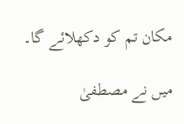مکان تم کو دکھلائے گا۔

میں نے مصطفیٰ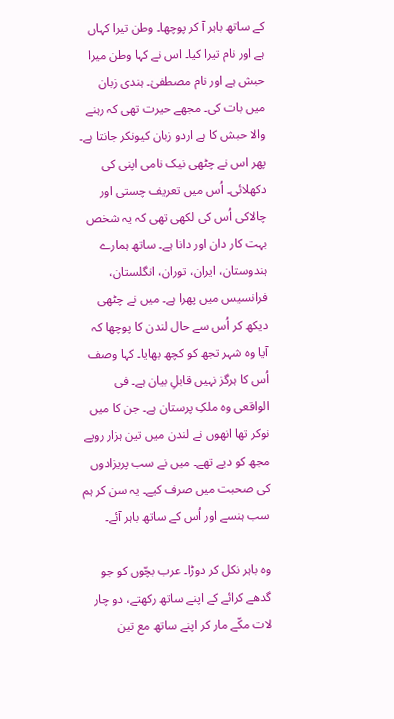کے ساتھ باہر آ کر پوچھا۔ وطن تیرا کہاں ہے اور نام تیرا کیا۔ اس نے کہا وطن میرا حبش ہے اور نام مصطفیٰ۔ ہندی زبان میں بات کی۔ مجھے حیرت تھی کہ رہنے والا حبش کا ہے اردو زبان کیونکر جانتا ہے۔ پھر اس نے چٹھی نیک نامی اپنی کی دکھلائی۔ اُس میں تعریف چستی اور چالاکی اُس کی لکھی تھی کہ یہ شخص بہت کار دان اور دانا ہے۔ ساتھ ہمارے ہندوستان، ایران، توران، انگلستان، فرانسیس میں پھرا ہے۔ میں نے چٹھی دیکھ کر اُس سے حال لندن کا پوچھا کہ آیا وہ شہر تجھ کو کچھ بھایا۔ کہا وصف اُس کا ہرگز نہیں قابلِ بیان ہے۔ فی الواقعی وہ ملکِ پرستان ہے۔ جن کا میں نوکر تھا انھوں نے لندن میں تین ہزار روپے مجھ کو دیے تھے۔ میں نے سب پریزادوں کی صحبت میں صرف کیے۔ یہ سن کر ہم سب ہنسے اور اُس کے ساتھ باہر آئے۔

وہ باہر نکل کر دوڑا۔ عرب بچّوں کو جو گدھے کرائے کے اپنے ساتھ رکھتے، دو چار لات مکّے مار کر اپنے ساتھ مع تین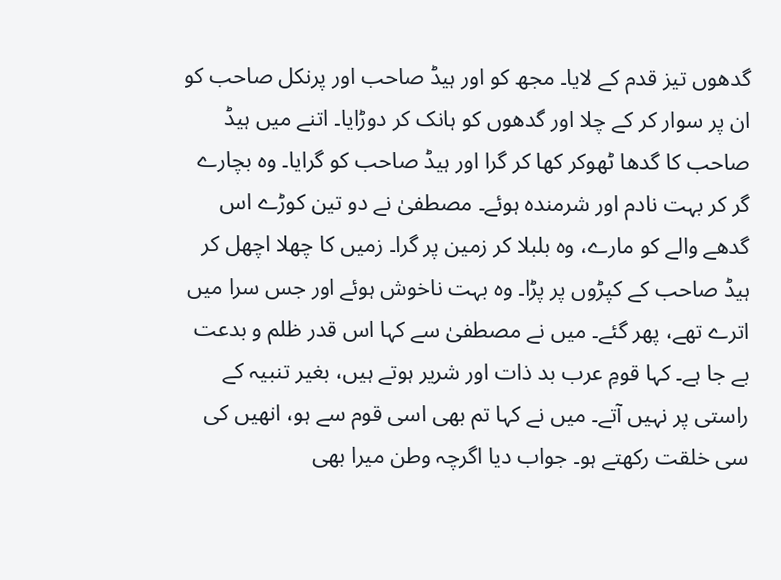گدھوں تیز قدم کے لایا۔ مجھ کو اور ہیڈ صاحب اور پرنکل صاحب کو ان پر سوار کر کے چلا اور گدھوں کو ہانک کر دوڑایا۔ اتنے میں ہیڈ صاحب کا گدھا ٹھوکر کھا کر گرا اور ہیڈ صاحب کو گرایا۔ وہ بچارے گر کر بہت نادم اور شرمندہ ہوئے۔ مصطفیٰ نے دو تین کوڑے اس گدھے والے کو مارے، وہ بلبلا کر زمین پر گرا۔ زمیں کا چھلا اچھل کر ہیڈ صاحب کے کپڑوں پر پڑا۔ وہ بہت ناخوش ہوئے اور جس سرا میں اترے تھے، پھر گئے۔ میں نے مصطفیٰ سے کہا اس قدر ظلم و بدعت بے جا ہے۔ کہا قومِ عرب بد ذات اور شریر ہوتے ہیں، بغیر تنبیہ کے راستی پر نہیں آتے۔ میں نے کہا تم بھی اسی قوم سے ہو، انھیں کی سی خلقت رکھتے ہو۔ جواب دیا اگرچہ وطن میرا بھی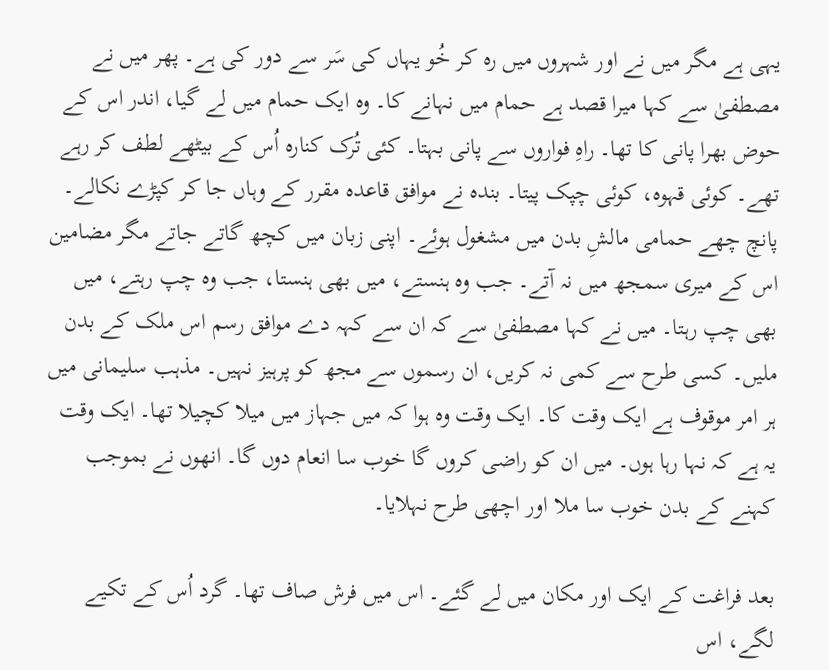یہی ہے مگر میں نے اور شہروں میں رہ کر خُو یہاں کی سَر سے دور کی ہے۔ پھر میں نے مصطفیٰ سے کہا میرا قصد ہے حمام میں نہانے کا۔ وہ ایک حمام میں لے گیا، اندر اس کے حوض بھرا پانی کا تھا۔ راہِ فواروں سے پانی بہتا۔ کئی تُرک کنارہ اُس کے بیٹھے لطف کر رہے تھے۔ کوئی قہوہ، کوئی چپک پیتا۔ بندہ نے موافق قاعدہ مقرر کے وہاں جا کر کپڑے نکالے۔ پانچ چھے حمامی مالشِ بدن میں مشغول ہوئے۔ اپنی زبان میں کچھ گاتے جاتے مگر مضامین اس کے میری سمجھ میں نہ آتے۔ جب وہ ہنستے، میں بھی ہنستا، جب وہ چپ رہتے، میں بھی چپ رہتا۔ میں نے کہا مصطفیٰ سے کہ ان سے کہہ دے موافق رسم اس ملک کے بدن ملیں۔ کسی طرح سے کمی نہ کریں، ان رسموں سے مجھ کو پرہیز نہیں۔ مذہب سلیمانی میں ہر امر موقوف ہے ایک وقت کا۔ ایک وقت وہ ہوا کہ میں جہاز میں میلا کچیلا تھا۔ ایک وقت یہ ہے کہ نہا رہا ہوں۔ میں ان کو راضی کروں گا خوب سا انعام دوں گا۔ انھوں نے بموجب کہنے کے بدن خوب سا ملا اور اچھی طرح نہلایا۔

بعد فراغت کے ایک اور مکان میں لے گئے۔ اس میں فرش صاف تھا۔ گرد اُس کے تکیے لگے، اس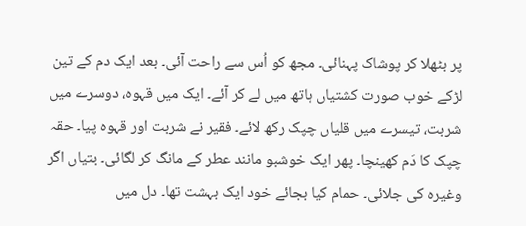پر بٹھلا کر پوشاک پہنائی۔ مجھ کو اُس سے راحت آئی۔ بعد ایک دم کے تین لڑکے خوب صورت کشتیاں ہاتھ میں لے کر آئے۔ ایک میں قہوہ، دوسرے میں شربت، تیسرے میں قلیاں چپک رکھ لائے۔ فقیر نے شربت اور قہوہ پیا۔ حقہ چپک کا دَم کھینچا۔ پھر ایک خوشبو مانند عطر کے مانگ کر لگائی۔ بتیاں اگر وغیرہ کی جلائی۔ حمام کیا بجائے خود ایک بہشت تھا۔ دل میں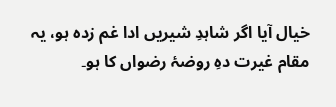خیال آیا اگر شاہدِ شیریں ادا غم زدہ ہو، یہ مقام غیرت دہِ روضۂ رضواں کا ہو۔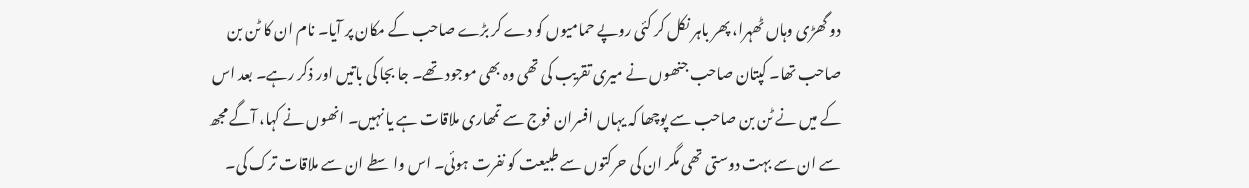دو گھڑی وہاں ٹھہرا، پھر باہر نکل کر کئی روپے حمامیوں کو دے کر بڑے صاحب کے مکان پر آیا۔ نام ان کا ٹن بن صاحب تھا۔ کپتان صاحب جنھوں نے میری تقریب کی تھی وہ بھی موجود تھے۔ جا بجا کی باتیں اور ذکر رہے۔ بعد اس کے میں نے ٹن بن صاحب سے پوچھا کہ یہاں افسران فوج سے تمھاری ملاقات ہے یا نہیں۔ انھوں نے کہا، آگے مجھ سے ان سے بہت دوستی تھی مگر ان کی حرکتوں سے طبیعت کو نفرت ہوئی۔ اس واسطے ان سے ملاقات ترک کی۔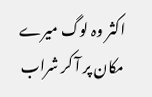اکثر وہ لوگ میرے مکان پر آ کر شراب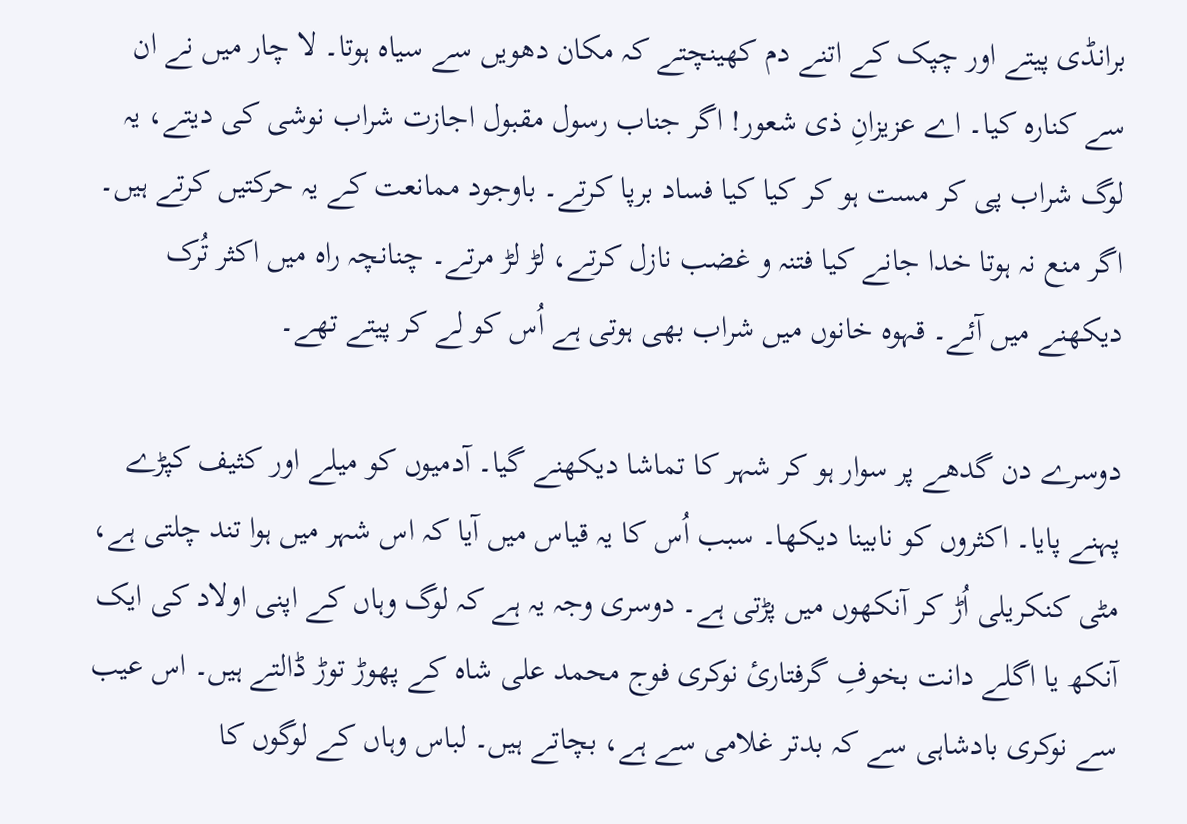برانڈی پیتے اور چپک کے اتنے دم کھینچتے کہ مکان دھویں سے سیاہ ہوتا۔ لا چار میں نے ان سے کنارہ کیا۔ اے عزیزانِ ذی شعور! اگر جناب رسول مقبول اجازت شراب نوشی کی دیتے، یہ لوگ شراب پی کر مست ہو کر کیا کیا فساد برپا کرتے۔ باوجود ممانعت کے یہ حرکتیں کرتے ہیں۔ اگر منع نہ ہوتا خدا جانے کیا فتنہ و غضب نازل کرتے، لڑ لڑ مرتے۔ چنانچہ راہ میں اکثر تُرک دیکھنے میں آئے۔ قہوہ خانوں میں شراب بھی ہوتی ہے اُس کو لے کر پیتے تھے۔

دوسرے دن گدھے پر سوار ہو کر شہر کا تماشا دیکھنے گیا۔ آدمیوں کو میلے اور کثیف کپڑے پہنے پایا۔ اکثروں کو نابینا دیکھا۔ سبب اُس کا یہ قیاس میں آیا کہ اس شہر میں ہوا تند چلتی ہے، مٹی کنکریلی اُڑ کر آنکھوں میں پڑتی ہے۔ دوسری وجہ یہ ہے کہ لوگ وہاں کے اپنی اولاد کی ایک آنکھ یا اگلے دانت بخوفِ گرفتاریٔ نوکری فوج محمد علی شاہ کے پھوڑ توڑ ڈالتے ہیں۔ اس عیب سے نوکری بادشاہی سے کہ بدتر غلامی سے ہے، بچاتے ہیں۔ لباس وہاں کے لوگوں کا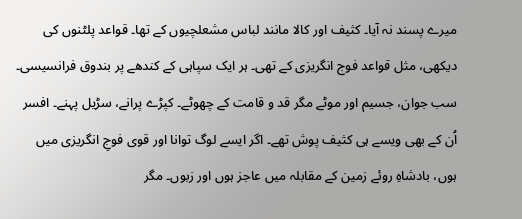میرے پسند نہ آیا۔ کثیف اور کالا مانند لباس مشعلچیوں کے تھا۔ قواعد پلٹنوں کی دیکھی، مثل قواعد فوج انگریزی کے تھی۔ ہر ایک سپاہی کے کندھے پر بندوق فرانسیسی۔ سب جوان، جسیم اور موٹے مگر قد و قامت کے چھوٹے۔ کپڑے پرانے، سڑیل پہنے۔ افسر اُن کے بھی ویسے ہی کثیف پوش تھے۔ اگر ایسے لوگ توانا اور قوی فوجِ انگریزی میں ہوں، بادشاہِ روئے زمین کے مقابلہ میں عاجز ہوں اور زبوں۔ مگر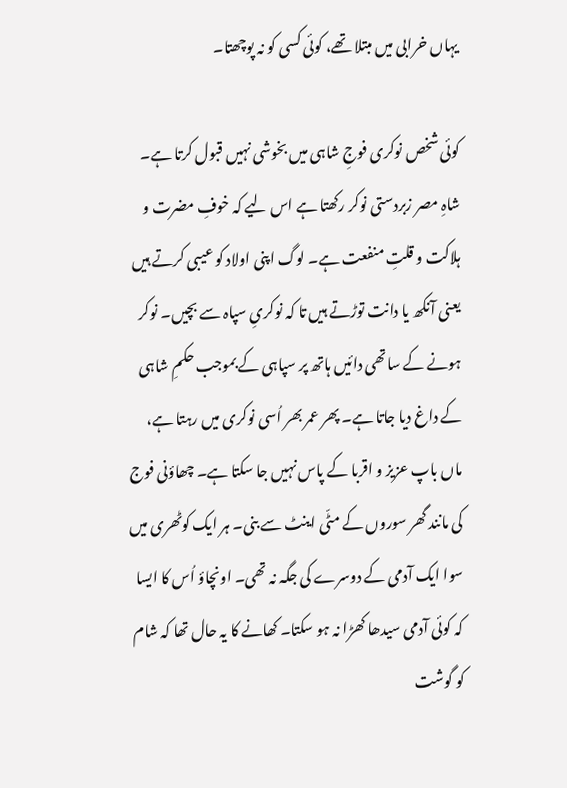یہاں خرابی میں مبتلا تھے، کوئی کسی کو نہ پوچھتا۔

کوئی شخص نوکری فوجِ شاہی میں بخوشی نہیں قبول کرتا ہے۔ شاہِ مصر زبردستی نوکر رکھتا ہے اس لیے کہ خوفِ مضرت و ہلاکت و قلتِ منفعت ہے۔ لوگ اپنی اولاد کو عیبی کرتے ہیں یعنی آنکھ یا دانت توڑتے ہیں تا کہ نوکریِ سپاہ سے بچیں۔ نوکر ہونے کے ساتھی دائیں ہاتھ پر سپاہی کے بموجب حکمِ شاہی کے داغ دیا جاتا ہے۔ پھر عمر بھر اُسی نوکری میں رہتا ہے، ماں باپ عزیز و اقربا کے پاس نہیں جا سکتا ہے۔ چھاؤنی فوج کی مانند گھر سوروں کے مٹّی اینٹ سے بنی۔ ہر ایک کوٹھری میں سوا ایک آدمی کے دوسرے کی جگہ نہ تھی۔ اونچاؤ اُس کا ایسا کہ کوئی آدمی سیدھا کھڑا نہ ہو سکتا۔ کھانے کا یہ حال تھا کہ شام کو گوشت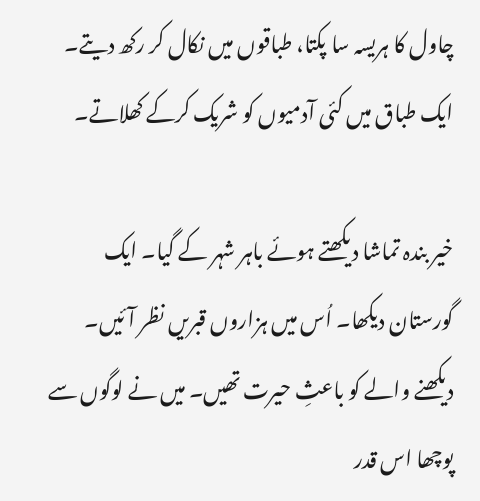چاول کا ہریسہ سا پکتا، طباقوں میں نکال کر رکھ دیتے۔ ایک طباق میں کئی آدمیوں کو شریک کرکے کھلاتے۔

خیر بندہ تماشا دیکھتے ہوئے باہر شہر کے گیا۔ ایک گورستان دیکھا۔ اُس میں ہزاروں قبریں نظر آئیں۔ دیکھنے والے کو باعثِ حیرت تھیں۔ میں نے لوگوں سے پوچھا اس قدر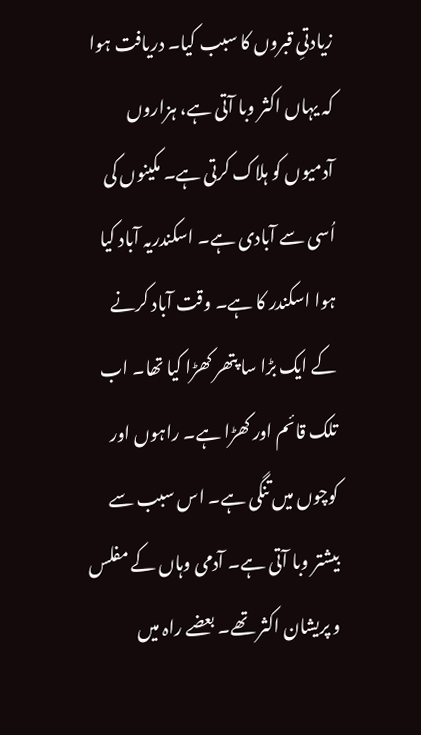زیادتیِ قبروں کا سبب کیا۔ دریافت ہوا کہ یہاں اکثر وبا آتی ہے، ہزاروں آدمیوں کو ہلاک کرتی ہے۔ مکینوں کی اُسی سے آبادی ہے۔ اسکندریہ آباد کیا ہوا اسکندر کا ہے۔ وقت آباد کرنے کے ایک بڑا سا پتھر کھڑا کیا تھا۔ اب تلک قائم اور کھڑا ہے۔ راہوں اور کوچوں میں تنگی ہے۔ اس سبب سے بیشتر وبا آتی ہے۔ آدمی وہاں کے مفلس و پریشان اکثر تھے۔ بعضے راہ میں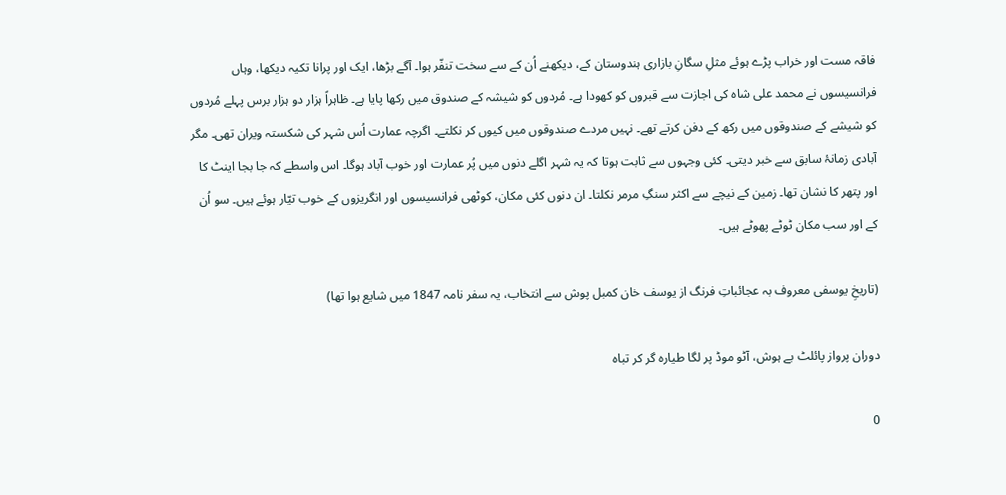فاقہ مست اور خراب پڑے ہوئے مثلِ سگانِ بازاری ہندوستان کے، دیکھنے اُن کے سے سخت تنفّر ہوا۔ آگے بڑھا، ایک اور پرانا تکیہ دیکھا، وہاں فرانسیسوں نے محمد علی شاہ کی اجازت سے قبروں کو کھودا ہے۔ مُردوں کو شیشہ کے صندوق میں رکھا پایا ہے۔ ظاہراً ہزار دو ہزار برس پہلے مُردوں کو شیشے کے صندوقوں میں رکھ کے دفن کرتے تھے۔ نہیں مردے صندوقوں میں کیوں کر نکلتے۔ اگرچہ عمارت اُس شہر کی شکستہ ویران تھی۔ مگر آبادی زمانۂ سابق سے خبر دیتی۔ کئی وجہوں سے ثابت ہوتا کہ یہ شہر اگلے دنوں میں پُر عمارت اور خوب آباد ہوگا۔ اس واسطے کہ جا بجا اینٹ کا اور پتھر کا نشان تھا۔ زمین کے نیچے سے اکثر سنگِ مرمر نکلتا۔ ان دنوں کئی مکان، کوٹھی فرانسیسوں اور انگریزوں کے خوب تیّار ہوئے ہیں۔ سو اُن کے اور سب مکان ٹوٹے پھوٹے ہیں۔

(تاریخِ یوسفی معروف بہ عجائباتِ فرنگ از یوسف خان کمبل پوش سے انتخاب، یہ سفر نامہ 1847 میں شایع ہوا تھا)

دوران پرواز پائلٹ بے ہوش، آٹو موڈ پر لگا طیارہ گر کر تباہ

0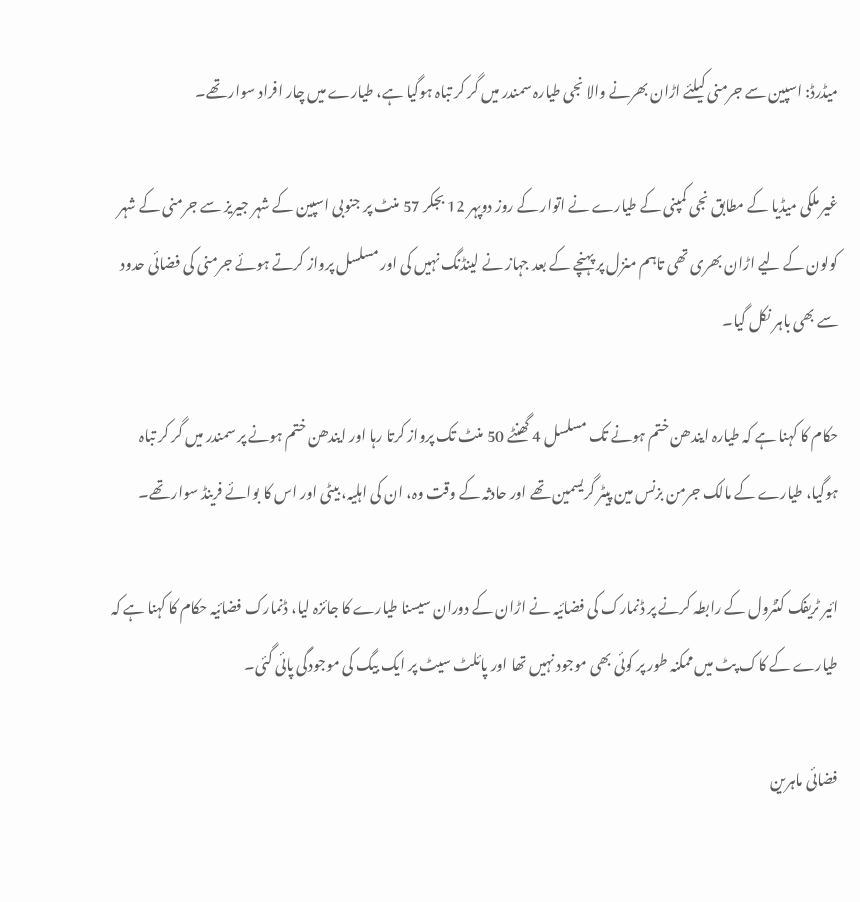میڈرڈ: اسپین سے جرمنی کیلئے اڑان بھرنے والا نجی طیارہ سمندر میں گر کر تباہ ہوگیا ہے، طیارے میں چار افراد سوار تھے۔

غیر ملکی میڈیا کے مطابق نجی کمپنی کے طیارے نے اتوار کے روز دوپہر 12 بجکر 57 منٹ پر جنوبی اسپین کے شہر جیریز سے جرمنی کے شہر کولون کے لیے اڑان بھری تھی تاہم منزل پر پہنچے کے بعد جہاز نے لینڈنگ نہیں کی اور مسلسل پرواز کرتے ہوئے جرمنی کی فضائی حدود سے بھی باہر نکل گیا۔

حکام کا کہنا ہے کہ طیارہ ایندھن ختم ہونے تک مسلسل 4 گھنٹے 50 منٹ تک پرواز کرتا رہا اور ایندھن ختم ہونے پر سمندر میں گر کر تباہ ہوگیا، طیارے کے مالک جرمن بزنس مین پیٹر گریسمین تھے اور حادثہ کے وقت وہ، ان کی اہلیہ، بیٹی اور اس کا بوائے فرینڈ سوار تھے۔

ائیر ٹریفک کنٹرول کے رابطہ کرنے پر ڈنمارک کی فضائیہ نے اڑان کے دوران سیسنا طیارے کا جائزہ لیا، ڈنمارک فضائیہ حکام کا کہنا ہے کہ طیارے کے کاک پٹ میں ممکنہ طور پر کوئی بھی موجود نہیں تھا اور پائلٹ سیٹ پر ایک بیگ کی موجودگی پائی گئی۔

فضائی ماہرین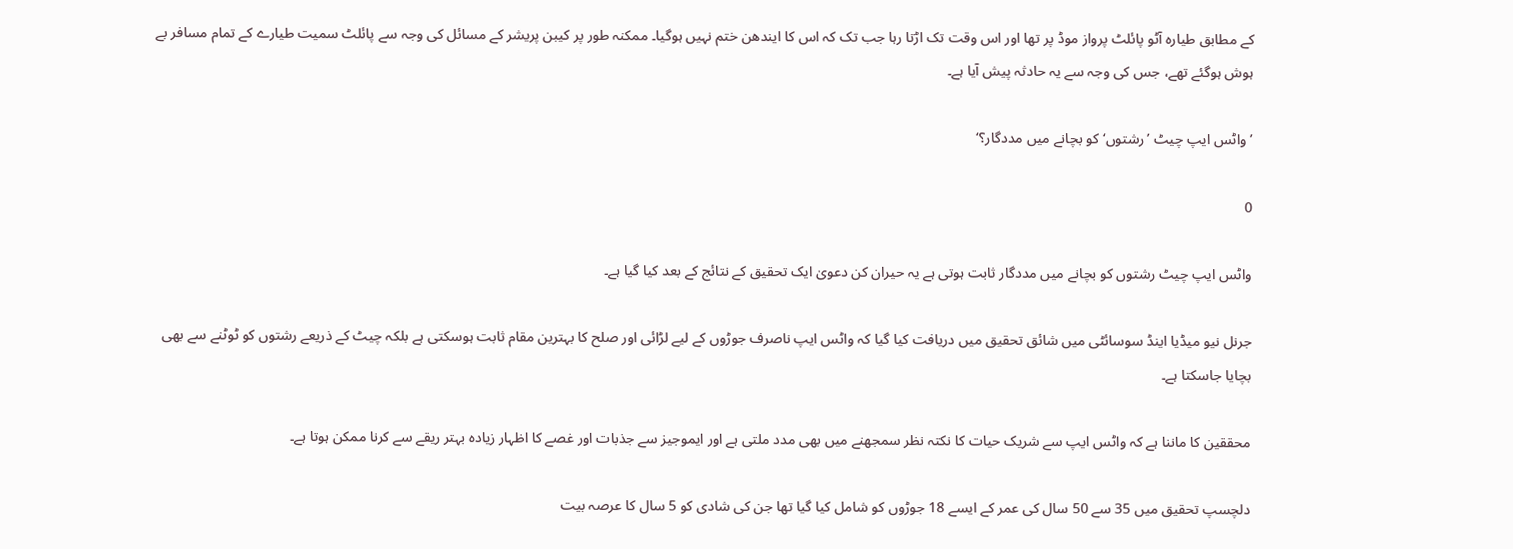کے مطابق طیارہ آٹو پائلٹ پرواز موڈ پر تھا اور اس وقت تک اڑتا رہا جب تک کہ اس کا ایندھن ختم نہیں ہوگیا۔ ممکنہ طور پر کیبن پریشر کے مسائل کی وجہ سے پائلٹ سمیت طیارے کے تمام مسافر بے ہوش ہوگئے تھے، جس کی وجہ سے یہ حادثہ پیش آیا ہے۔

’واٹس ایپ چیٹ ’رشتوں‘ کو بچانے میں مددگار؟‘

0

واٹس ایپ چیٹ رشتوں کو بچانے میں مددگار ثابت ہوتی ہے یہ حیران کن دعویٰ ایک تحقیق کے نتائج کے بعد کیا گیا ہے۔

جرنل نیو میڈیا اینڈ سوسائٹی میں شائق تحقیق میں دریافت کیا گیا کہ واٹس ایپ ناصرف جوڑوں کے لیے لڑائی اور صلح کا بہترین مقام ثابت ہوسکتی ہے بلکہ چیٹ کے ذریعے رشتوں کو ٹوٹنے سے بھی بچایا جاسکتا ہے۔

محققین کا ماننا ہے کہ واٹس ایپ سے شریک حیات کا نکتہ نظر سمجھنے میں بھی مدد ملتی ہے اور ایموجیز سے جذبات اور غصے کا اظہار زیادہ بہتر ریقے سے کرنا ممکن ہوتا ہے۔

دلچسپ تحقیق میں 35 سے 50 سال کی عمر کے ایسے 18 جوڑوں کو شامل کیا گیا تھا جن کی شادی کو 5 سال کا عرصہ بیت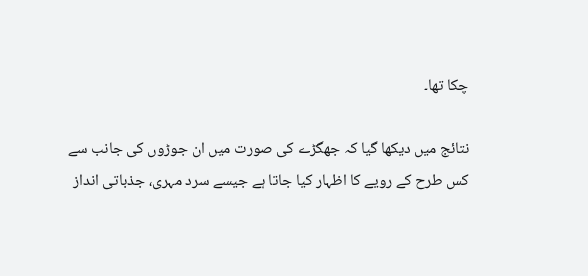چکا تھا۔

نتائج میں دیکھا گیا کہ جھگڑے کی صورت میں ان جوڑوں کی جانب سے کس طرح کے رویے کا اظہار کیا جاتا ہے جیسے سرد مہری، جذباتی انداز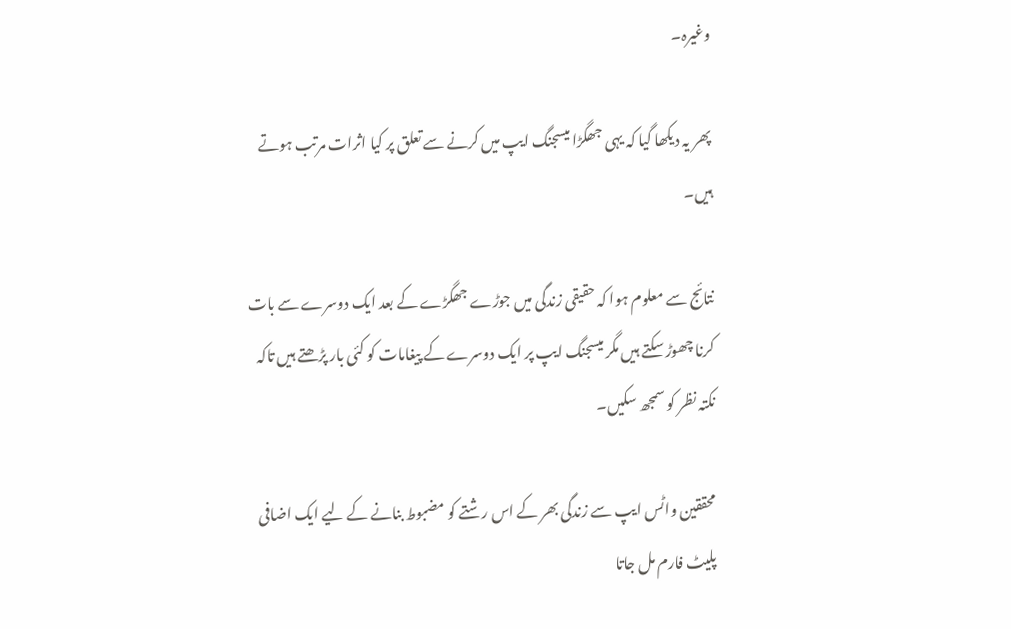وغیرہ۔

پھر یہ دیکھا گیا کہ یہی جھگڑا میسجنگ ایپ میں کرنے سے تعلق پر کیا اثرات مرتب ہوتے ہیں۔

نتائج سے معلوم ہوا کہ حقیقی زندگی میں جوڑے جھگڑے کے بعد ایک دوسرے سے بات کرنا چھوڑ سکتے ہیں مگر میسجنگ ایپ پر ایک دوسرے کے پیغامات کو کئی بار پڑھتے ہیں تاکہ نکتہ نظر کو سمجھ سکیں۔

محققین واٹس ایپ سے زندگی بھر کے اس رشتے کو مضبوط بنانے کے لیے ایک اضافی پلیٹ فارم مل جاتا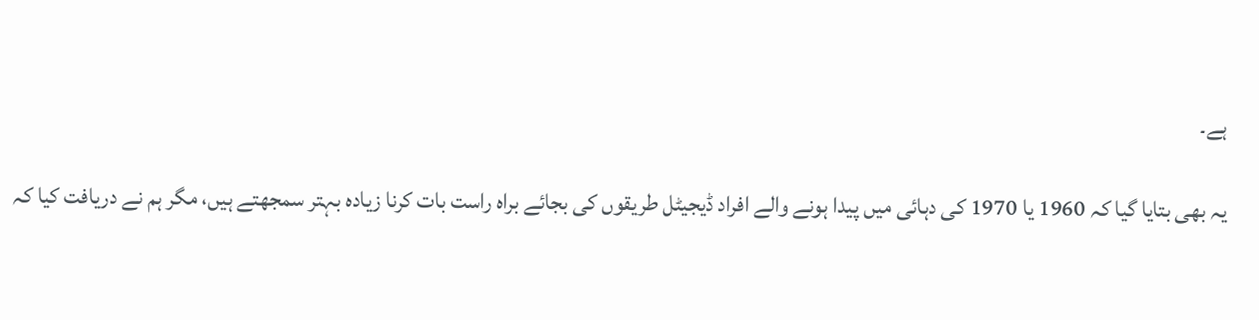ہے۔

یہ بھی بتایا گیا کہ 1960 یا 1970 کی دہائی میں پیدا ہونے والے افراد ڈیجیٹل طریقوں کی بجائے براہ راست بات کرنا زیادہ بہتر سمجھتے ہیں، مگر ہم نے دریافت کیا کہ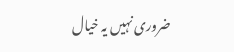ضروری نہیں یہ خیال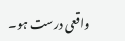واقعی درست ہو۔